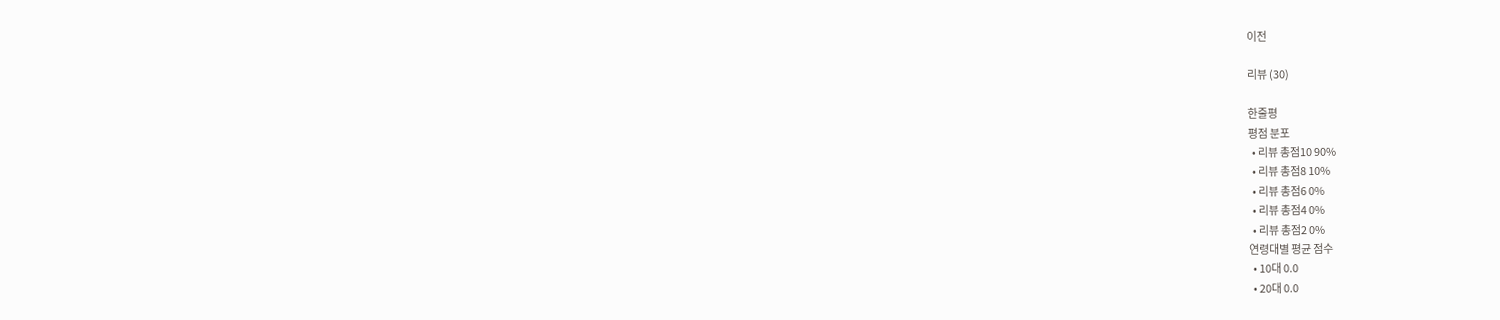이전

리뷰 (30)

한줄평
평점 분포
  • 리뷰 총점10 90%
  • 리뷰 총점8 10%
  • 리뷰 총점6 0%
  • 리뷰 총점4 0%
  • 리뷰 총점2 0%
연령대별 평균 점수
  • 10대 0.0
  • 20대 0.0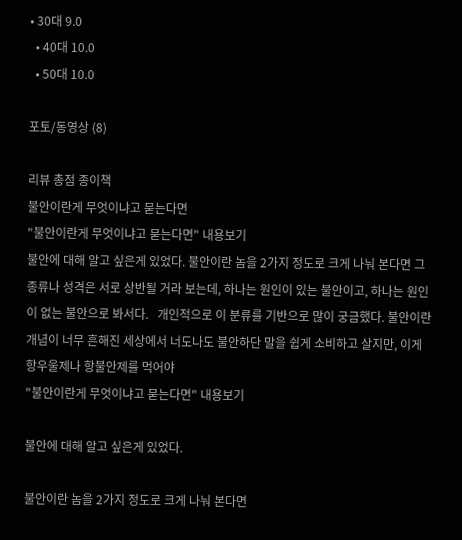• 30대 9.0
  • 40대 10.0
  • 50대 10.0

포토/동영상 (8)

리뷰 총점 종이책
불안이란게 무엇이냐고 묻는다면
"불안이란게 무엇이냐고 묻는다면" 내용보기
불안에 대해 알고 싶은게 있었다. 불안이란 놈을 2가지 정도로 크게 나눠 본다면 그 종류나 성격은 서로 상반될 거라 보는데, 하나는 원인이 있는 불안이고, 하나는 원인이 없는 불안으로 봐서다.   개인적으로 이 분류를 기반으로 많이 궁금했다. 불안이란 개념이 너무 흔해진 세상에서 너도나도 불안하단 말을 쉽게 소비하고 살지만, 이게 항우울제나 항불안제를 먹어야
"불안이란게 무엇이냐고 묻는다면" 내용보기

불안에 대해 알고 싶은게 있었다.

불안이란 놈을 2가지 정도로 크게 나눠 본다면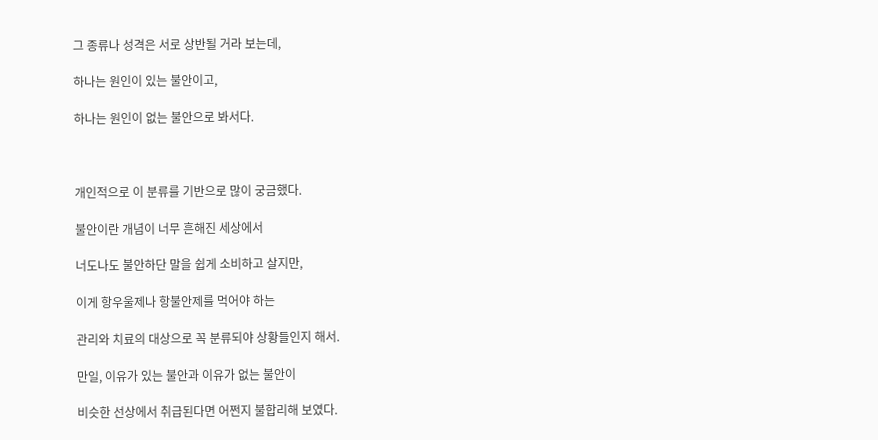그 종류나 성격은 서로 상반될 거라 보는데,

하나는 원인이 있는 불안이고,

하나는 원인이 없는 불안으로 봐서다.



개인적으로 이 분류를 기반으로 많이 궁금했다.

불안이란 개념이 너무 흔해진 세상에서

너도나도 불안하단 말을 쉽게 소비하고 살지만,

이게 항우울제나 항불안제를 먹어야 하는

관리와 치료의 대상으로 꼭 분류되야 상황들인지 해서.

만일, 이유가 있는 불안과 이유가 없는 불안이

비슷한 선상에서 취급된다면 어쩐지 불합리해 보였다.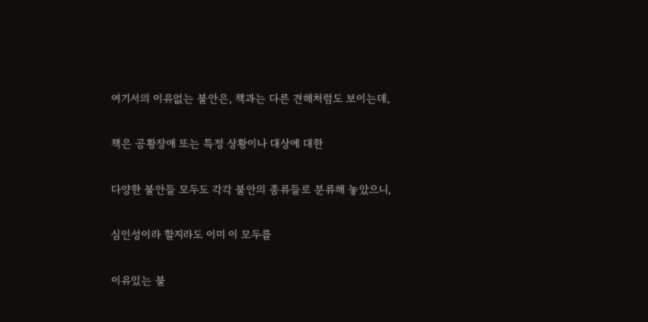여기서의 이유없는 불안은, 책과는 다른 견해처럼도 보이는데,

책은 공황장애 또는 특정 상황이나 대상에 대한

다양한 불안들 모두도 각각 불안의 종류들로 분류해 놓았으니,

심인성이라 할지라도 이미 이 모두를

이유있는 불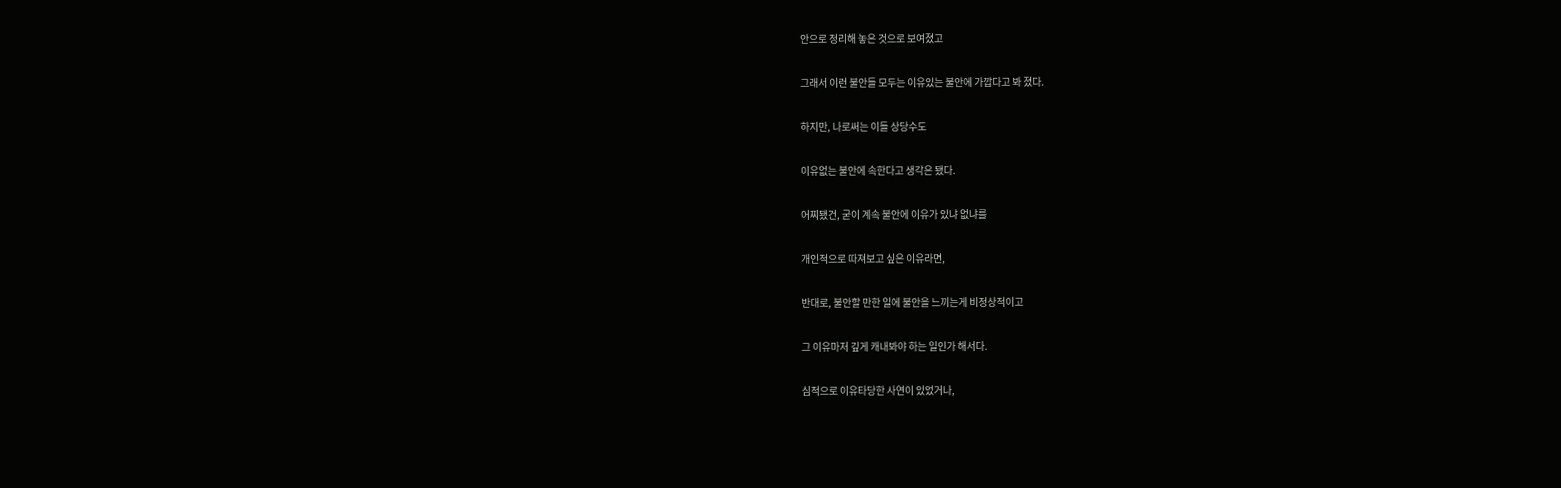안으로 정리해 놓은 것으로 보여졌고

그래서 이런 불안들 모두는 이유있는 불안에 가깝다고 봐 졌다.

하지만, 나로써는 이들 상당수도

이유없는 불안에 속한다고 생각은 됐다.

어찌됐건, 굳이 계속 불안에 이유가 있냐 없냐를

개인적으로 따져보고 싶은 이유라면,

반대로, 불안할 만한 일에 불안을 느끼는게 비정상적이고

그 이유마저 깊게 캐내봐야 하는 일인가 해서다.

심적으로 이유타당한 사연이 있었거나,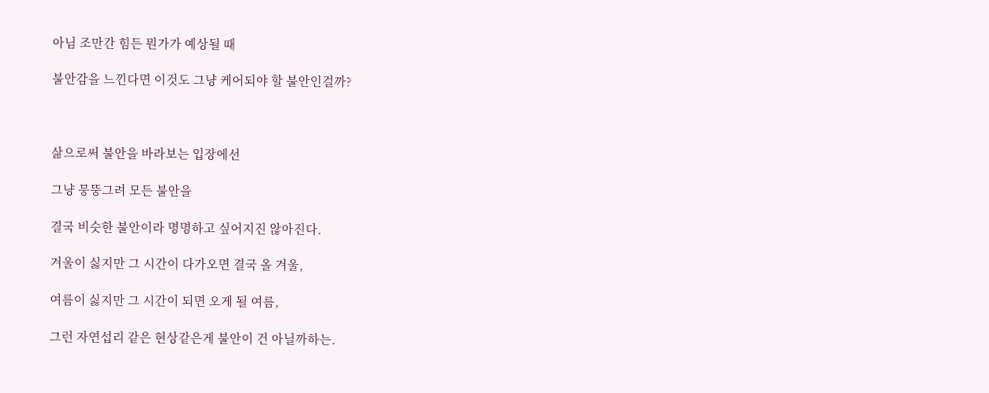아님 조만간 힘든 뭔가가 예상될 때

불안감을 느낀다면 이것도 그냥 케어되야 할 불안인걸까?



삶으로써 불안을 바라보는 입장에선

그냥 뭉뚱그려 모든 불안을

결국 비슷한 불안이라 명명하고 싶어지진 않아진다.

겨울이 싫지만 그 시간이 다가오면 결국 올 겨울,

여름이 싫지만 그 시간이 되면 오게 될 여름,

그런 자연섭리 같은 현상같은게 불안이 건 아닐까하는.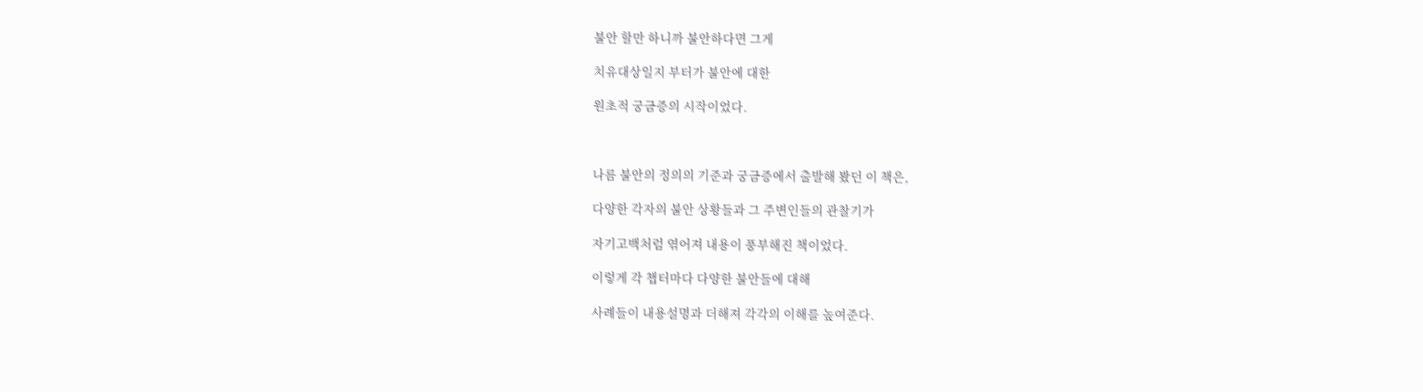불안 할만 하니까 불안하다면 그게

치유대상일지 부터가 불안에 대한

원초적 궁금증의 시작이었다.



나름 불안의 정의의 기준과 궁금증에서 출발해 봤던 이 책은,

다양한 각자의 불안 상황들과 그 주변인들의 관찰기가

자기고백처럼 엮어져 내용이 풍부해진 책이었다.

이렇게 각 챕터마다 다양한 불안들에 대해

사례들이 내용설명과 더해져 각각의 이해를 높여준다.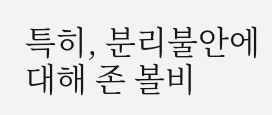특히, 분리불안에 대해 존 볼비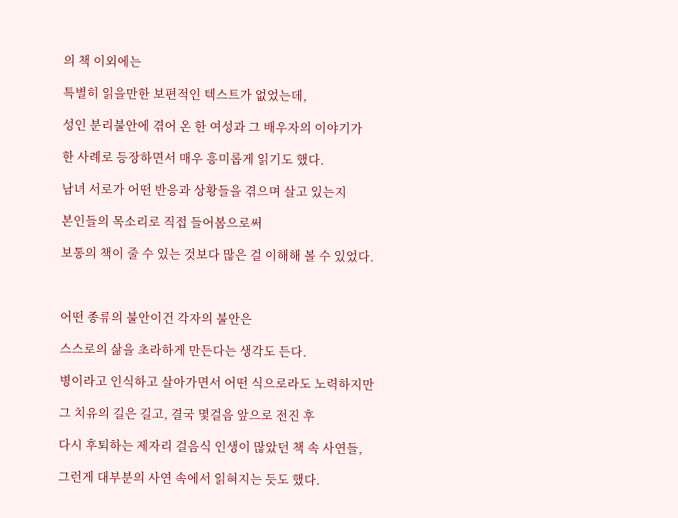의 책 이외에는

특별히 읽을만한 보편적인 텍스트가 없었는데,

성인 분리불안에 겪어 온 한 여성과 그 배우자의 이야기가

한 사례로 등장하면서 매우 흥미롭게 읽기도 했다.

남녀 서로가 어떤 반응과 상황들을 겪으며 살고 있는지

본인들의 목소리로 직접 들어봄으로써

보통의 책이 줄 수 있는 것보다 많은 걸 이해해 볼 수 있었다.



어떤 종류의 불안이건 각자의 불안은

스스로의 삶을 초라하게 만든다는 생각도 든다.

병이라고 인식하고 살아가면서 어떤 식으로라도 노력하지만

그 치유의 길은 길고, 결국 몇걸음 앞으로 전진 후

다시 후퇴하는 제자리 걸음식 인생이 많았던 책 속 사연들,

그런게 대부분의 사연 속에서 읽혀지는 듯도 했다.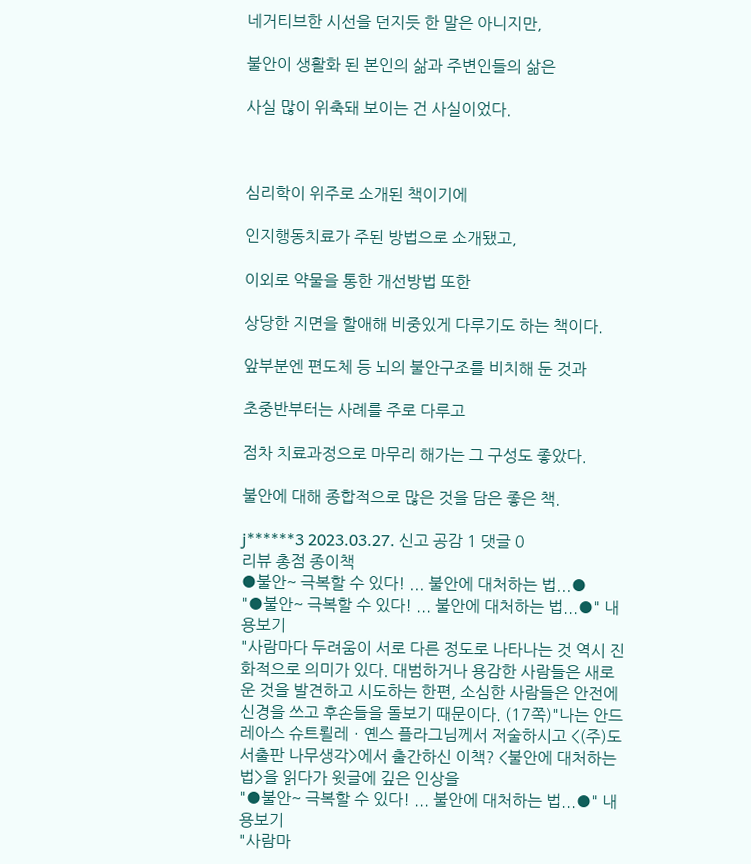네거티브한 시선을 던지듯 한 말은 아니지만,

불안이 생활화 된 본인의 삶과 주변인들의 삶은

사실 많이 위축돼 보이는 건 사실이었다.



심리학이 위주로 소개된 책이기에

인지행동치료가 주된 방법으로 소개됐고,

이외로 약물을 통한 개선방법 또한

상당한 지면을 할애해 비중있게 다루기도 하는 책이다.

앞부분엔 편도체 등 뇌의 불안구조를 비치해 둔 것과

초중반부터는 사례를 주로 다루고

점차 치료과정으로 마무리 해가는 그 구성도 좋았다.

불안에 대해 종합적으로 많은 것을 담은 좋은 책.

j******3 2023.03.27. 신고 공감 1 댓글 0
리뷰 총점 종이책
●불안~ 극복할 수 있다! ... 불안에 대처하는 법...●
"●불안~ 극복할 수 있다! ... 불안에 대처하는 법...●" 내용보기
"사람마다 두려움이 서로 다른 정도로 나타나는 것 역시 진화적으로 의미가 있다. 대범하거나 용감한 사람들은 새로운 것을 발견하고 시도하는 한편, 소심한 사람들은 안전에 신경을 쓰고 후손들을 돌보기 때문이다. (17쪽)"나는 안드레아스 슈트뢸레ㆍ옌스 플라그님께서 저술하시고 <(주)도서출판 나무생각>에서 출간하신 이책? <불안에 대처하는 법>을 읽다가 윗글에 깊은 인상을
"●불안~ 극복할 수 있다! ... 불안에 대처하는 법...●" 내용보기
"사람마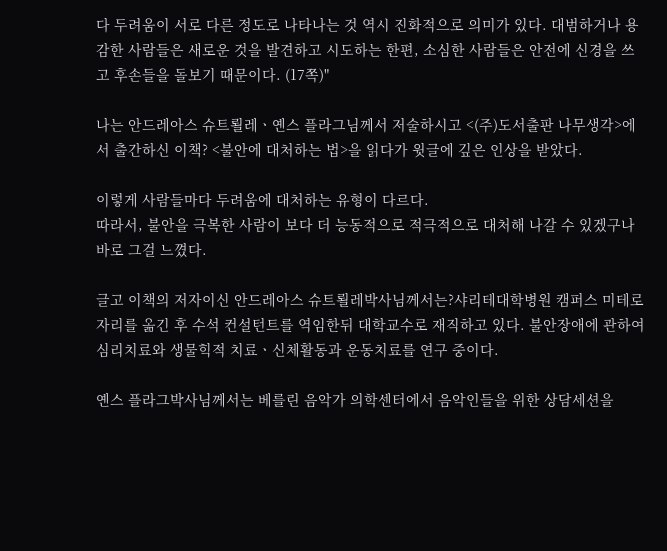다 두려움이 서로 다른 정도로 나타나는 것 역시 진화적으로 의미가 있다. 대범하거나 용감한 사람들은 새로운 것을 발견하고 시도하는 한편, 소심한 사람들은 안전에 신경을 쓰고 후손들을 돌보기 때문이다. (17쪽)"

나는 안드레아스 슈트뢸레ㆍ옌스 플라그님께서 저술하시고 <(주)도서출판 나무생각>에서 출간하신 이책? <불안에 대처하는 법>을 읽다가 윗글에 깊은 인상을 받았다.

이렇게 사람들마다 두려움에 대처하는 유형이 다르다.
따라서, 불안을 극복한 사람이 보다 더 능동적으로 적극적으로 대처해 나갈 수 있겠구나 바로 그걸 느꼈다.

글고 이책의 저자이신 안드레아스 슈트뢸레박사님께서는?샤리테대학병원 캠퍼스 미테로 자리를 옮긴 후 수석 컨설턴트를 역임한뒤 대학교수로 재직하고 있다. 불안장애에 관하여 심리치료와 생물힉적 치료ㆍ신체활동과 운동치료를 연구 중이다.

옌스 플라그박사님께서는 베를린 음악가 의학센터에서 음악인들을 위한 상담세션을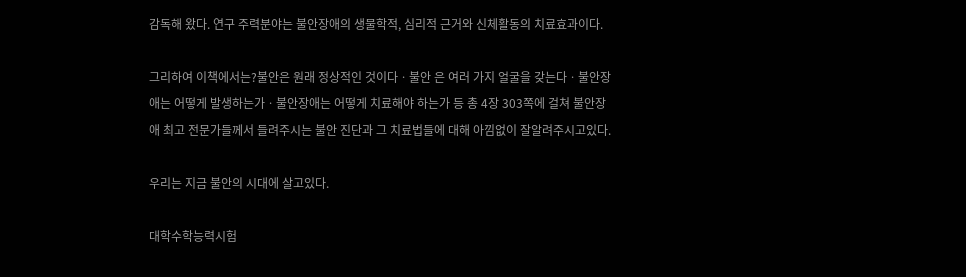감독해 왔다. 연구 주력분야는 불안장애의 생물학적, 심리적 근거와 신체활동의 치료효과이다.

그리하여 이책에서는?불안은 원래 정상적인 것이다ㆍ불안 은 여러 가지 얼굴을 갖는다ㆍ불안장애는 어떻게 발생하는가ㆍ불안장애는 어떻게 치료해야 하는가 등 총 4장 303쪽에 걸쳐 불안장애 최고 전문가들께서 들려주시는 불안 진단과 그 치료법들에 대해 아낌없이 잘알려주시고있다.

우리는 지금 불안의 시대에 살고있다.

대학수학능력시험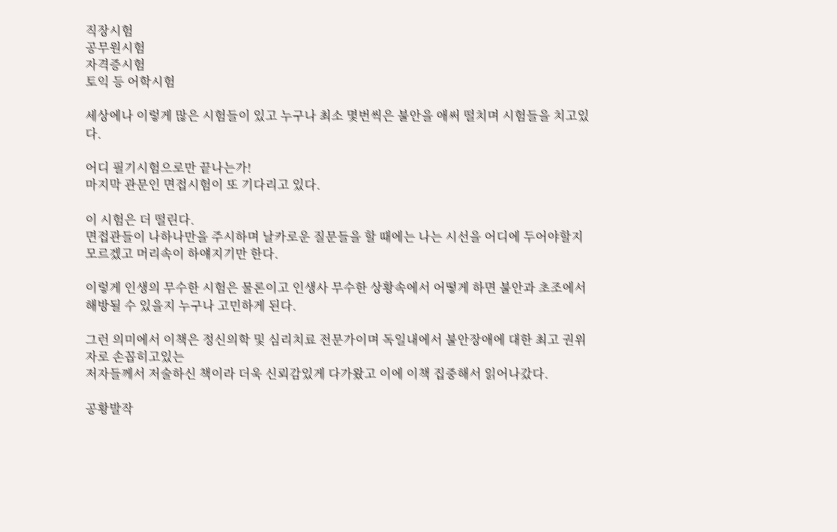직장시험
공무원시험
자격증시험
토익 등 어학시험

세상에나 이렇게 많은 시험들이 있고 누구나 최소 몇번씩은 불안을 애써 떨치며 시험들을 치고있다.

어디 필기시험으로만 끝나는가!
마지막 관문인 면접시험이 또 기다리고 있다.

이 시험은 더 떨린다.
면접관들이 나하나만을 주시하며 날카로운 질문들을 할 때에는 나는 시선을 어디에 두어야할지 모르겠고 머리속이 하얘지기만 한다.

이렇게 인생의 무수한 시험은 물론이고 인생사 무수한 상황속에서 어떻게 하면 불안과 초조에서 해방될 수 있을지 누구나 고민하게 된다.

그런 의미에서 이책은 정신의학 및 심리치료 전문가이며 독일내에서 불안장애에 대한 최고 권위자로 손꼽히고있는
저자들께서 저술하신 책이라 더욱 신뢰감있게 다가왔고 이에 이책 집중해서 읽어나갔다.

공황발작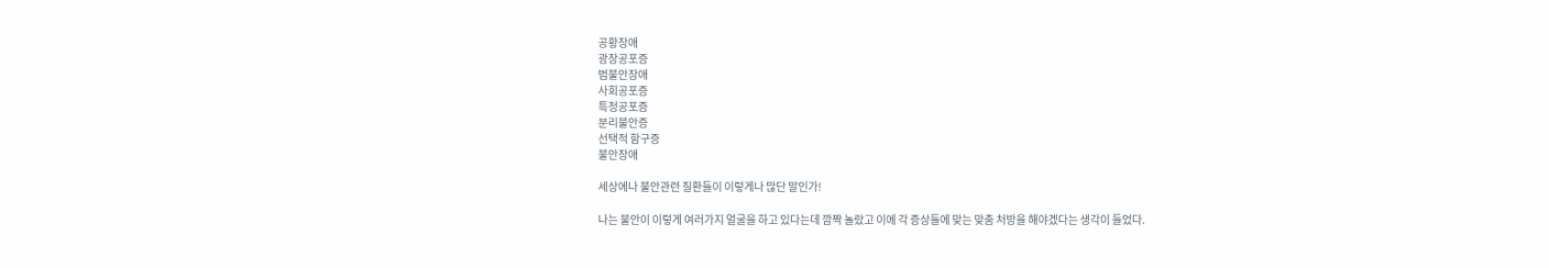공황장애
광장공포증
범불안장애
사회공포증
특정공포증
분리불안증
선택적 함구증
불안장애

세상에나 불안관련 질환들이 이렇게나 많단 말인가!

나는 불안이 이렇게 여러가지 얼굴을 하고 있다는데 깜짝 놀랐고 이에 각 증상들에 맞는 맞춤 처방을 해야겠다는 생각이 들었다.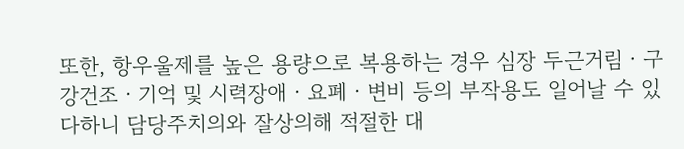또한, 항우울제를 높은 용량으로 복용하는 경우 심장 두근거림ㆍ구강건조ㆍ기억 및 시력장애ㆍ요폐ㆍ변비 등의 부작용도 일어날 수 있다하니 담당주치의와 잘상의해 적절한 대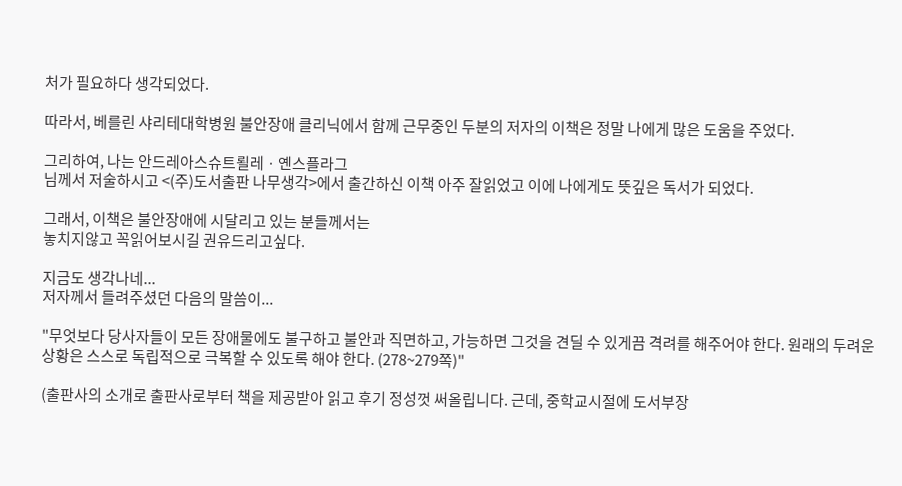처가 필요하다 생각되었다.

따라서, 베를린 샤리테대학병원 불안장애 클리닉에서 함께 근무중인 두분의 저자의 이책은 정말 나에게 많은 도움을 주었다.

그리하여, 나는 안드레아스슈트뢸레ㆍ옌스플라그
님께서 저술하시고 <(주)도서출판 나무생각>에서 출간하신 이책 아주 잘읽었고 이에 나에게도 뜻깊은 독서가 되었다.

그래서, 이책은 불안장애에 시달리고 있는 분들께서는
놓치지않고 꼭읽어보시길 권유드리고싶다.

지금도 생각나네...
저자께서 들려주셨던 다음의 말씀이...

"무엇보다 당사자들이 모든 장애물에도 불구하고 불안과 직면하고, 가능하면 그것을 견딜 수 있게끔 격려를 해주어야 한다. 원래의 두려운 상황은 스스로 독립적으로 극복할 수 있도록 해야 한다. (278~279쪽)"

(출판사의 소개로 출판사로부터 책을 제공받아 읽고 후기 정성껏 써올립니다. 근데, 중학교시절에 도서부장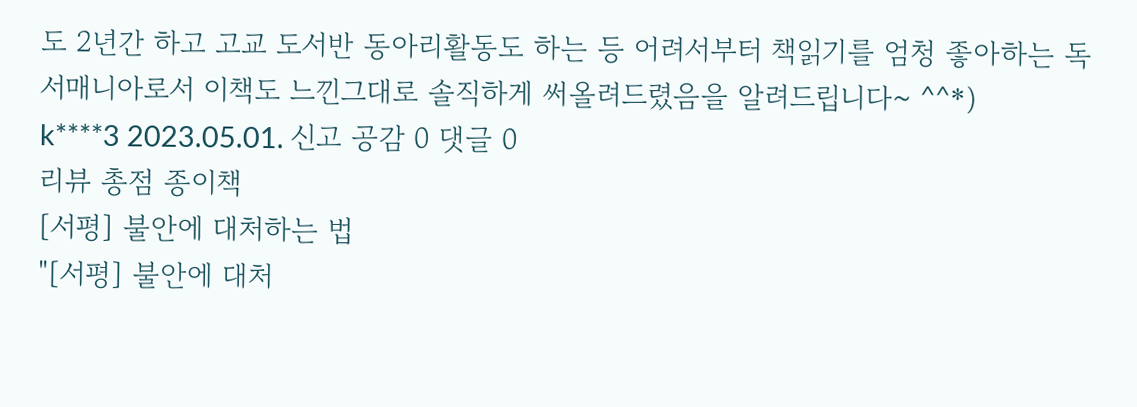도 2년간 하고 고교 도서반 동아리활동도 하는 등 어려서부터 책읽기를 엄청 좋아하는 독서매니아로서 이책도 느낀그대로 솔직하게 써올려드렸음을 알려드립니다~ ^^*)
k****3 2023.05.01. 신고 공감 0 댓글 0
리뷰 총점 종이책
[서평] 불안에 대처하는 법
"[서평] 불안에 대처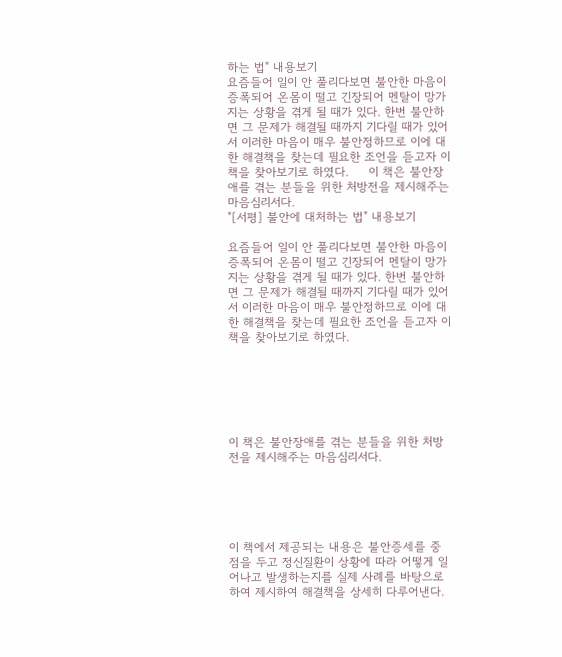하는 법" 내용보기
요즘들어 일이 안 풀리다보면 불안한 마음이 증폭되어 온몸이 떨고 긴장되어 멘탈이 망가지는 상황을 겪게 될 때가 있다. 한번 불안하면 그 문제가 해결될 때까지 기다릴 때가 있어서 이러한 마음이 매우 불안정하므로 이에 대한 해결책을 찾는데 필요한 조언을 듣고자 이 책을 찾아보기로 하였다.     이 책은 불안장애를 겪는 분들을 위한 처방전을 제시해주는 마음심리서다.
"[서평] 불안에 대처하는 법" 내용보기

요즘들어 일이 안 풀리다보면 불안한 마음이 증폭되어 온몸이 떨고 긴장되어 멘탈이 망가지는 상황을 겪게 될 때가 있다. 한번 불안하면 그 문제가 해결될 때까지 기다릴 때가 있어서 이러한 마음이 매우 불안정하므로 이에 대한 해결책을 찾는데 필요한 조언을 듣고자 이 책을 찾아보기로 하였다.






이 책은 불안장애를 겪는 분들을 위한 처방전을 제시해주는 마음심리서다.





이 책에서 제공되는 내용은 불안증세를 중점을 두고 정신질환이 상황에 따라 어떻게 일어나고 발생하는지를 실제 사례를 바탕으로 하여 제시하여 해결책을 상세히 다루어낸다.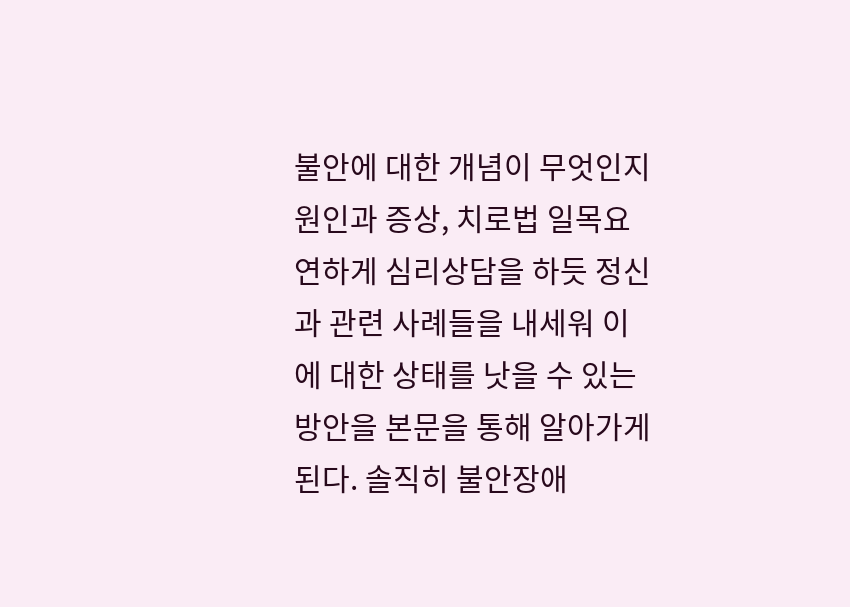불안에 대한 개념이 무엇인지 원인과 증상, 치로법 일목요연하게 심리상담을 하듯 정신과 관련 사례들을 내세워 이에 대한 상태를 낫을 수 있는 방안을 본문을 통해 알아가게 된다. 솔직히 불안장애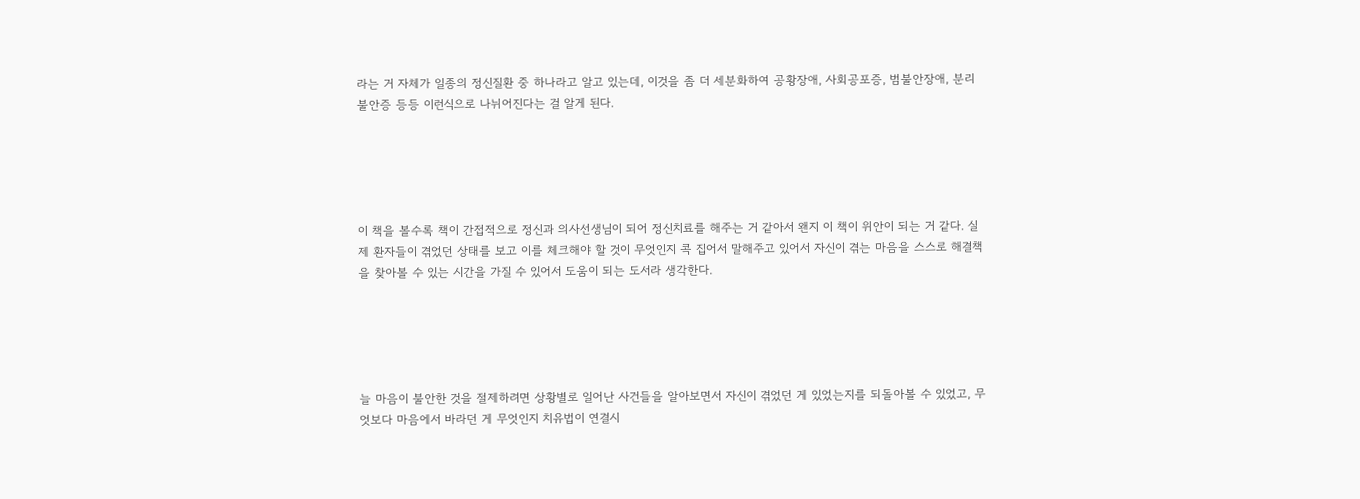라는 거 자체가 일종의 정신질환 중 하나라고 알고 있는데, 이것을 좀 더 세분화하여 공황장애, 사회공포증, 범불안장애, 분리불안증 등등 이런식으로 나뉘어진다는 걸 알게 된다.





이 책을 볼수록 책이 간접적으로 정신과 의사선생님이 되어 정신치료를 해주는 거 같아서 왠지 이 책이 위안이 되는 거 같다. 실제 환자들이 겪었던 상태를 보고 이를 체크해야 할 것이 무엇인지 콕 집어서 말해주고 있어서 자신이 겪는 마음을 스스로 해결책을 찾아볼 수 있는 시간을 가질 수 있어서 도움이 되는 도서라 생각한다.





늘 마음이 불안한 것을 절제하려면 상황별로 일어난 사건들을 알아보면서 자신이 겪었던 게 있었는지를 되돌아볼 수 있었고, 무엇보다 마음에서 바라던 게 무엇인지 치유법이 연결시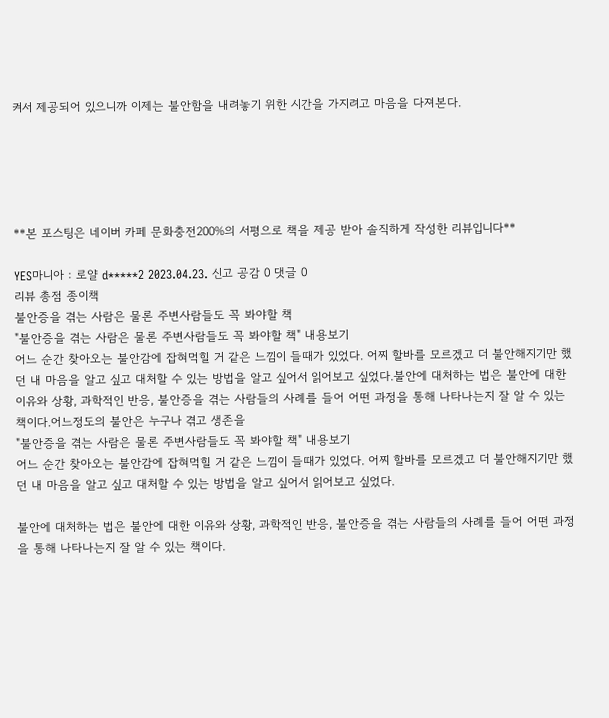켜서 제공되어 있으니까 이제는 불안함을 내려놓기 위한 시간을 가지려고 마음을 다져본다.





**본 포스팅은 네이버 카페 문화충전200%의 서평으로 책을 제공 받아 솔직하게 작성한 리뷰입니다**

YES마니아 : 로얄 d*****2 2023.04.23. 신고 공감 0 댓글 0
리뷰 총점 종이책
불안증을 겪는 사람은 물론 주변사람들도 꼭 봐야할 책
"불안증을 겪는 사람은 물론 주변사람들도 꼭 봐야할 책" 내용보기
어느 순간 찾아오는 불안감에 잡혀먹힐 거 같은 느낌이 들때가 있었다. 어찌 할바를 모르겠고 더 불안해지기만 했던 내 마음을 알고 싶고 대처할 수 있는 방법을 알고 싶어서 읽어보고 싶었다.불안에 대처하는 법은 불안에 대한 이유와 상황, 과학적인 반응, 불안증을 겪는 사람들의 사례를 들어 어떤 과정을 통해 나타나는지 잘 알 수 있는 책이다.어느정도의 불안은 누구나 겪고 생존을
"불안증을 겪는 사람은 물론 주변사람들도 꼭 봐야할 책" 내용보기
어느 순간 찾아오는 불안감에 잡혀먹힐 거 같은 느낌이 들때가 있었다. 어찌 할바를 모르겠고 더 불안해지기만 했던 내 마음을 알고 싶고 대처할 수 있는 방법을 알고 싶어서 읽어보고 싶었다.

불안에 대처하는 법은 불안에 대한 이유와 상황, 과학적인 반응, 불안증을 겪는 사람들의 사례를 들어 어떤 과정을 통해 나타나는지 잘 알 수 있는 책이다.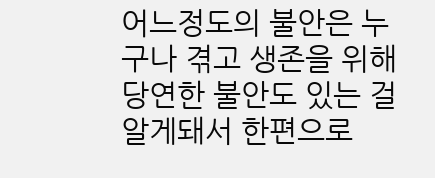어느정도의 불안은 누구나 겪고 생존을 위해 당연한 불안도 있는 걸 알게돼서 한편으로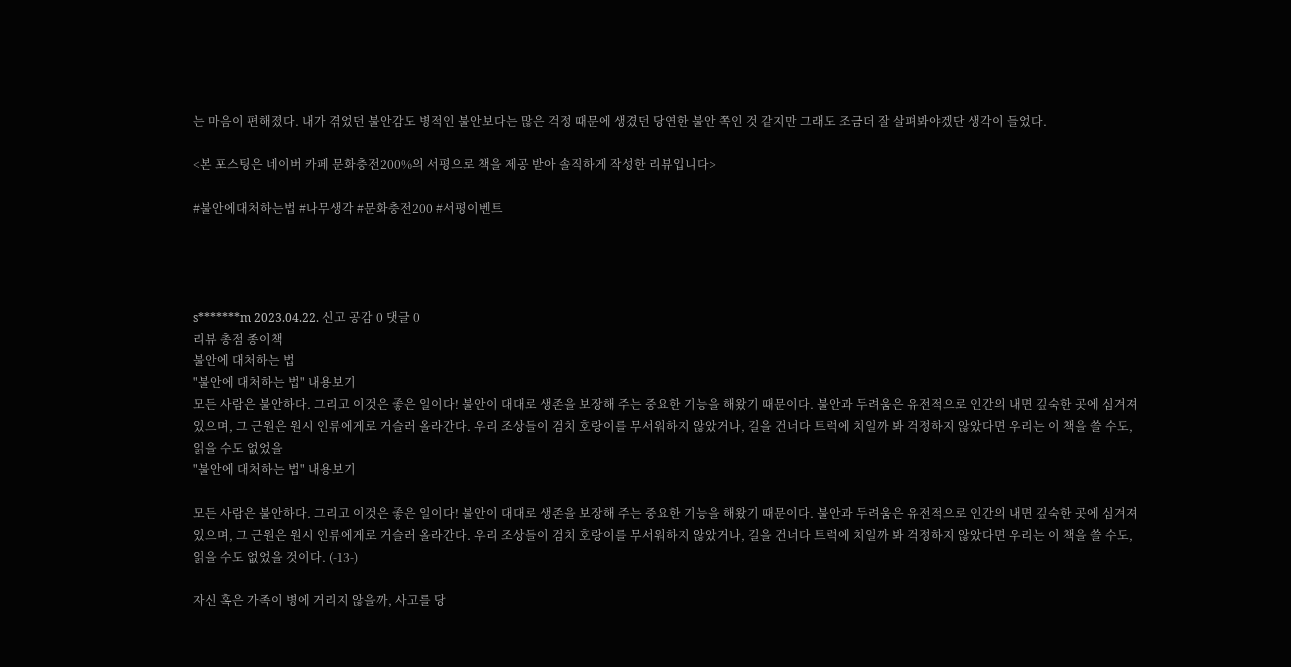는 마음이 편해졌다. 내가 겪었던 불안감도 병적인 불안보다는 많은 걱정 때문에 생겼던 당연한 불안 쪽인 것 같지만 그래도 조금더 잘 살펴봐야겠단 생각이 들었다.

<본 포스팅은 네이버 카페 문화충전200%의 서평으로 책을 제공 받아 솔직하게 작성한 리뷰입니다>

#불안에대처하는법 #나무생각 #문화충전200 #서평이벤트




s*******m 2023.04.22. 신고 공감 0 댓글 0
리뷰 총점 종이책
불안에 대처하는 법
"불안에 대처하는 법" 내용보기
모든 사람은 불안하다. 그리고 이것은 좋은 일이다! 불안이 대대로 생존을 보장해 주는 중요한 기능을 해왔기 때문이다. 불안과 두려움은 유전적으로 인간의 내면 깊숙한 곳에 심겨져 있으며, 그 근원은 원시 인류에게로 거슬러 올라간다. 우리 조상들이 검치 호랑이를 무서워하지 않았거나, 길을 건너다 트럭에 치일까 봐 걱정하지 않았다면 우리는 이 책을 쓸 수도, 읽을 수도 없었을
"불안에 대처하는 법" 내용보기

모든 사람은 불안하다. 그리고 이것은 좋은 일이다! 불안이 대대로 생존을 보장해 주는 중요한 기능을 해왔기 때문이다. 불안과 두려움은 유전적으로 인간의 내면 깊숙한 곳에 심겨져 있으며, 그 근원은 원시 인류에게로 거슬러 올라간다. 우리 조상들이 검치 호랑이를 무서워하지 않았거나, 길을 건너다 트럭에 치일까 봐 걱정하지 않았다면 우리는 이 책을 쓸 수도, 읽을 수도 없었을 것이다. (-13-)

자신 혹은 가족이 병에 거리지 않을까, 사고를 당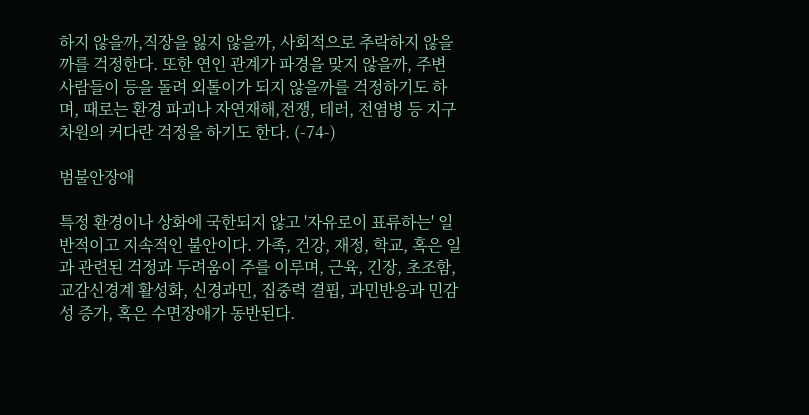하지 않을까,직장을 잃지 않을까, 사회적으로 추락하지 않을까를 걱정한다. 또한 연인 관계가 파경을 맞지 않을까, 주변 사람들이 등을 돌려 외톨이가 되지 않을까를 걱정하기도 하며, 때로는 환경 파괴나 자연재해,전쟁, 테러, 전염병 등 지구 차원의 커다란 걱정을 하기도 한다. (-74-)

범불안장애

특정 환경이나 상화에 국한되지 않고 '자유로이 표류하는' 일반적이고 지속적인 불안이다. 가족, 건강, 재정, 학교, 혹은 일과 관련된 걱정과 두려움이 주를 이루며, 근육, 긴장, 초조함, 교감신경계 활성화, 신경과민, 집중력 결핍, 과민반응과 민감성 증가, 혹은 수면장애가 동반된다.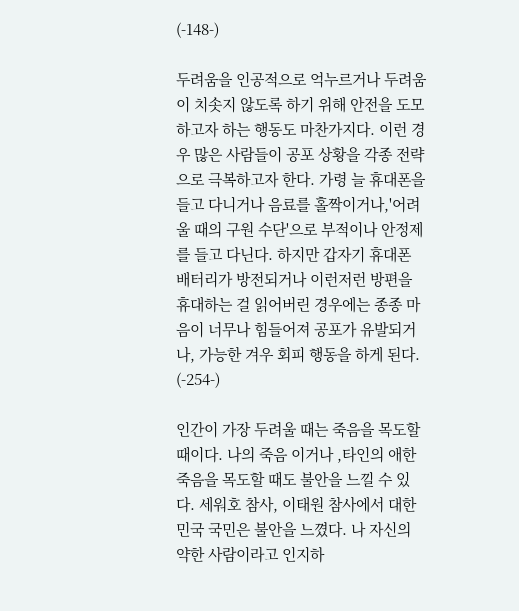(-148-)

두려움을 인공적으로 억누르거나 두려움이 치솟지 않도록 하기 위해 안전을 도모하고자 하는 행동도 마찬가지다. 이런 경우 많은 사람들이 공포 상황을 각종 전략으로 극복하고자 한다. 가령 늘 휴대폰을 들고 다니거나 음료를 홀짝이거나,'어려울 때의 구원 수단'으로 부적이나 안정제를 들고 다닌다. 하지만 갑자기 휴대폰 배터리가 방전되거나 이런저런 방편을 휴대하는 걸 읽어버린 경우에는 종종 마음이 너무나 힘들어져 공포가 유발되거나, 가능한 겨우 회피 행동을 하게 된다. (-254-)

인간이 가장 두려울 때는 죽음을 목도할 때이다. 나의 죽음 이거나 ,타인의 애한 죽음을 목도할 때도 불안을 느낄 수 있다. 세워호 참사, 이태원 참사에서 대한민국 국민은 불안을 느꼈다. 나 자신의 약한 사람이라고 인지하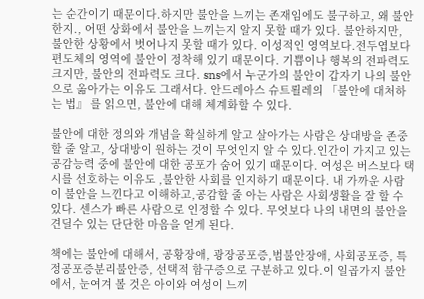는 순간이기 때문이다.하지만 불안을 느끼는 존재임에도 불구하고, 왜 불안한지., 어떤 상화에서 불안을 느끼는지 알지 못할 때가 있다. 불안하지만, 불안한 상황에서 벗어나지 못할 때가 있다. 이성적인 영역보다.전두엽보다 편도체의 영역에 불안이 정착해 있기 때문이다. 기쁨이나 행복의 전파력도 크지만, 불안의 전파력도 크다. sns에서 누군가의 불안이 갑자기 나의 불안으로 옮아가는 이유도 그래서다. 안드레아스 슈트뢸레의 「불안에 대처하는 법』 를 읽으면, 불안에 대해 체계화할 수 있다.

불안에 대한 정의와 개념을 확실하게 알고 살아가는 사람은 상대방을 존중할 줄 알고, 상대방이 원하는 것이 무엇인지 알 수 있다.인간이 가지고 있는 공감능력 중에 불안에 대한 공포가 숨어 있기 때문이다. 여성은 버스보다 택시를 선호하는 이유도 ,불안한 사회를 인지하기 때문이다. 내 가까운 사람이 불안을 느낀다고 이해하고,공감할 줄 아는 사람은 사회생활을 잘 할 수 있다. 센스가 빠른 사람으로 인정할 수 있다. 무엇보다 나의 내면의 불안을 견딜수 있는 단단한 마음을 얻게 된다.

책에는 불안에 대해서, 공황장애, 광장공포증,범불안장애, 사회공포증, 특정공포증분리불안증, 선택적 함구증으로 구분하고 있다.이 일곱가지 불안에서, 눈여겨 볼 것은 아이와 여성이 느끼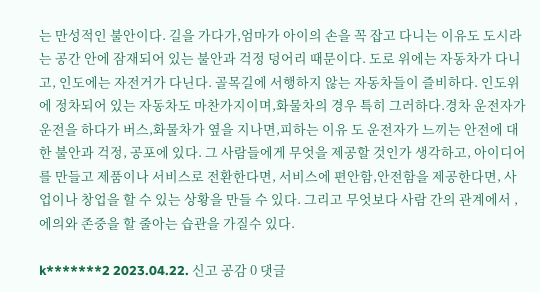는 만성적인 불안이다. 길을 가다가,엄마가 아이의 손을 꼭 잡고 다니는 이유도 도시라는 공간 안에 잠재되어 있는 불안과 걱정 덩어리 때문이다. 도로 위에는 자동차가 다니고, 인도에는 자전거가 다닌다. 골목길에 서행하지 않는 자동차들이 즐비하다. 인도위에 정차되어 있는 자동차도 마찬가지이며,화물차의 경우 특히 그러하다.경차 운전자가 운전을 하다가 버스,화물차가 옆을 지나면,피하는 이유 도 운전자가 느끼는 안전에 대한 불안과 걱정, 공포에 있다. 그 사람들에게 무엇을 제공할 것인가 생각하고, 아이디어를 만들고 제품이나 서비스로 전환한다면, 서비스에 편안함,안전함을 제공한다면, 사업이나 창업을 할 수 있는 상황을 만들 수 있다. 그리고 무엇보다 사람 간의 관계에서 ,에의와 존중을 할 줄아는 습관을 가질수 있다.

k*******2 2023.04.22. 신고 공감 0 댓글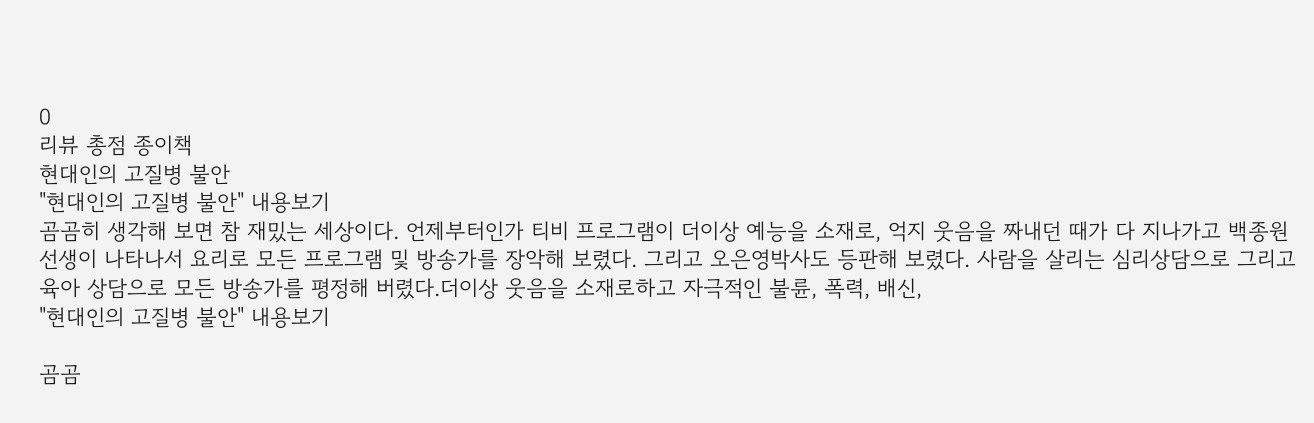0
리뷰 총점 종이책
현대인의 고질병 불안
"현대인의 고질병 불안" 내용보기
곰곰히 생각해 보면 참 재밌는 세상이다. 언제부터인가 티비 프로그램이 더이상 예능을 소재로, 억지 웃음을 짜내던 때가 다 지나가고 백종원 선생이 나타나서 요리로 모든 프로그램 및 방송가를 장악해 보렸다. 그리고 오은영박사도 등판해 보렸다. 사람을 살리는 심리상담으로 그리고 육아 상담으로 모든 방송가를 평정해 버렸다.더이상 웃음을 소재로하고 자극적인 불륜, 폭력, 배신,
"현대인의 고질병 불안" 내용보기

곰곰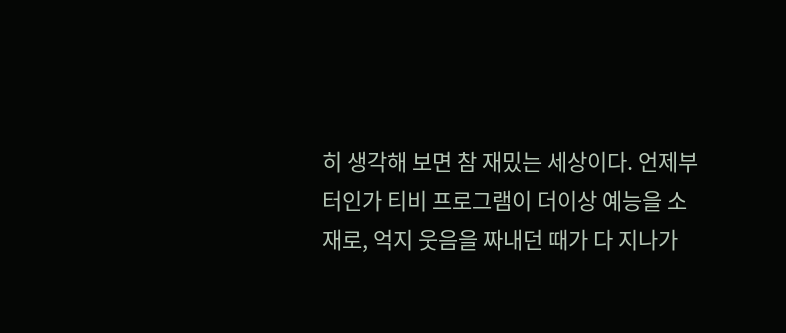히 생각해 보면 참 재밌는 세상이다. 언제부터인가 티비 프로그램이 더이상 예능을 소재로, 억지 웃음을 짜내던 때가 다 지나가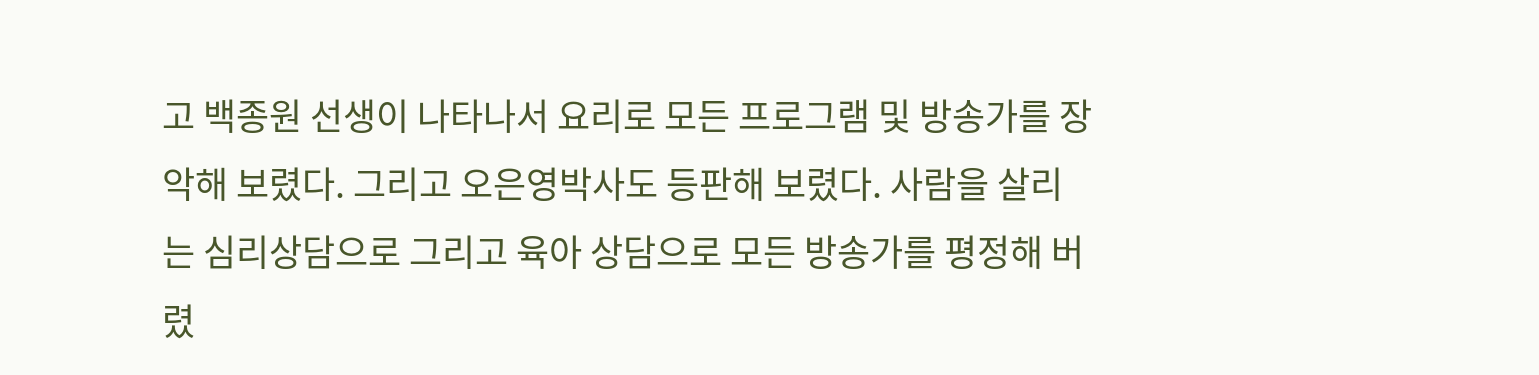고 백종원 선생이 나타나서 요리로 모든 프로그램 및 방송가를 장악해 보렸다. 그리고 오은영박사도 등판해 보렸다. 사람을 살리는 심리상담으로 그리고 육아 상담으로 모든 방송가를 평정해 버렸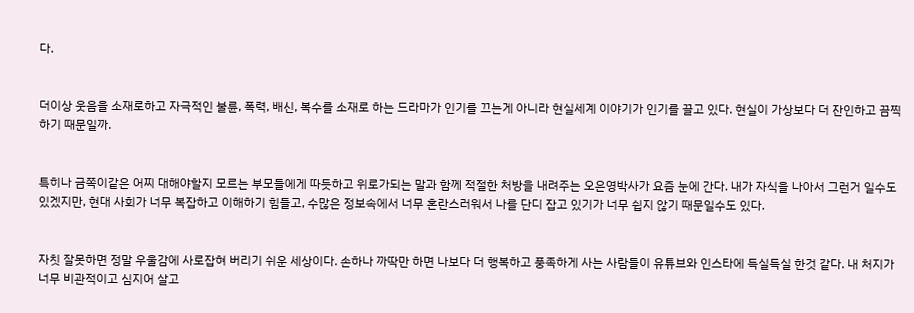다.


더이상 웃음을 소재로하고 자극적인 불륜, 폭력, 배신, 복수를 소재로 하는 드라마가 인기를 끄는게 아니라 현실세계 이야기가 인기를 끌고 있다. 현실이 가상보다 더 잔인하고 끔찍하기 때문일까.


특히나 금쪽이같은 어찌 대해야할지 모르는 부모들에게 따듯하고 위로가되는 말과 함께 적절한 처방을 내려주는 오은영박사가 요즘 눈에 간다. 내가 자식을 나아서 그런거 일수도 있겠지만, 현대 사회가 너무 복잡하고 이해하기 힘들고, 수많은 정보속에서 너무 혼란스러워서 나를 단디 잡고 있기가 너무 쉽지 않기 때문일수도 있다.


자칫 잘못하면 정말 우울감에 사로잡혀 버리기 쉬운 세상이다. 손하나 까딱만 하면 나보다 더 행복하고 풍족하게 사는 사람들이 유튜브와 인스타에 득실득실 한것 같다. 내 처지가 너무 비관적이고 심지어 살고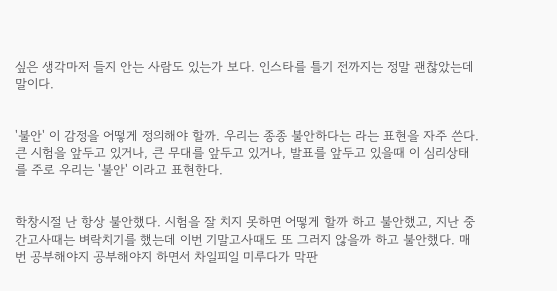싶은 생각마저 들지 안는 사람도 있는가 보다. 인스타를 틀기 전까지는 정말 괜찮았는데 말이다.


'불안' 이 감정을 어떻게 정의해야 할까. 우리는 종종 불안하다는 라는 표현을 자주 쓴다. 큰 시험을 앞두고 있거나, 큰 무대를 앞두고 있거나, 발표를 앞두고 있을때 이 심리상태를 주로 우리는 '불안' 이라고 표현한다.


학창시절 난 항상 불안했다. 시험을 잘 치지 못하면 어떻게 할까 하고 불안했고, 지난 중간고사때는 벼락치기를 했는데 이번 기말고사때도 또 그러지 않을까 하고 불안했다. 매번 공부해야지 공부해야지 하면서 차일피일 미루다가 막판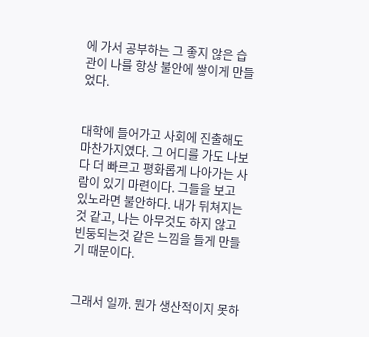에 가서 공부하는 그 좋지 않은 습관이 나를 항상 불안에 쌓이게 만들었다.


대학에 들어가고 사회에 진출해도 마찬가지였다. 그 어디를 가도 나보다 더 빠르고 평화롭게 나아가는 사람이 있기 마련이다. 그들을 보고 있노라면 불안하다. 내가 뒤쳐지는것 같고, 나는 아무것도 하지 않고 빈둥되는것 같은 느낌을 들게 만들기 때문이다.


그래서 일까. 뭔가 생산적이지 못하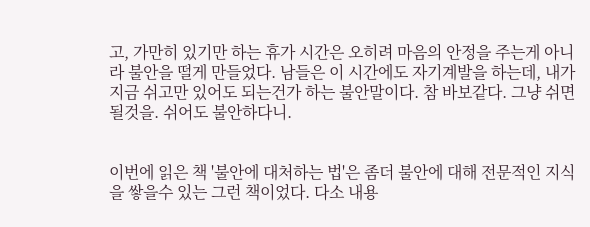고, 가만히 있기만 하는 휴가 시간은 오히려 마음의 안정을 주는게 아니라 불안을 떨게 만들었다. 남들은 이 시간에도 자기계발을 하는데, 내가 지금 쉬고만 있어도 되는건가 하는 불안말이다. 참 바보같다. 그냥 쉬면 될것을. 쉬어도 불안하다니.


이번에 읽은 책 '불안에 대처하는 법'은 좀더 불안에 대해 전문적인 지식을 쌓을수 있는 그런 책이었다. 다소 내용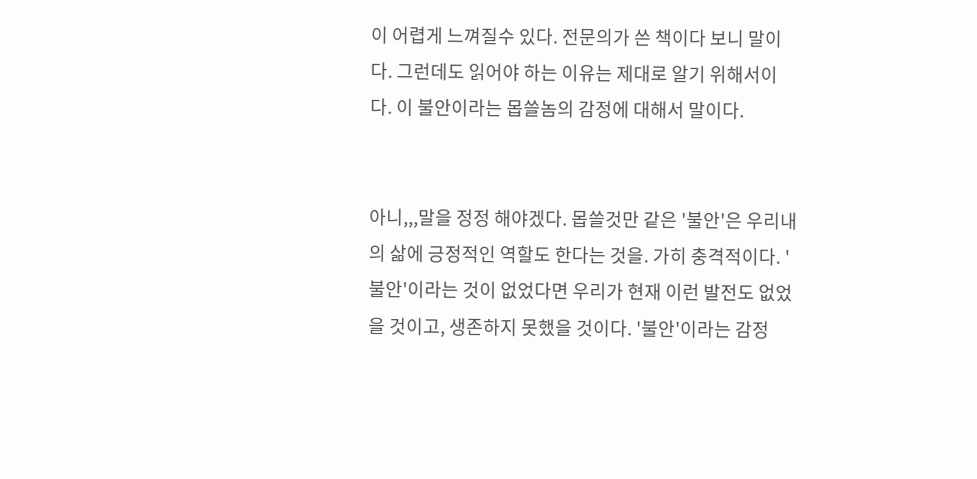이 어렵게 느껴질수 있다. 전문의가 쓴 책이다 보니 말이다. 그런데도 읽어야 하는 이유는 제대로 알기 위해서이다. 이 불안이라는 몹쓸놈의 감정에 대해서 말이다.


아니,,,말을 정정 해야겠다. 몹쓸것만 같은 '불안'은 우리내의 삶에 긍정적인 역할도 한다는 것을. 가히 충격적이다. '불안'이라는 것이 없었다면 우리가 현재 이런 발전도 없었을 것이고, 생존하지 못했을 것이다. '불안'이라는 감정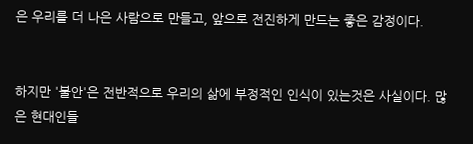은 우리를 더 나은 사람으로 만들고, 앞으로 전진하게 만드는 좋은 감정이다.


하지만 '불안'은 전반적으로 우리의 삶에 부정적인 인식이 있는것은 사실이다. 많은 현대인들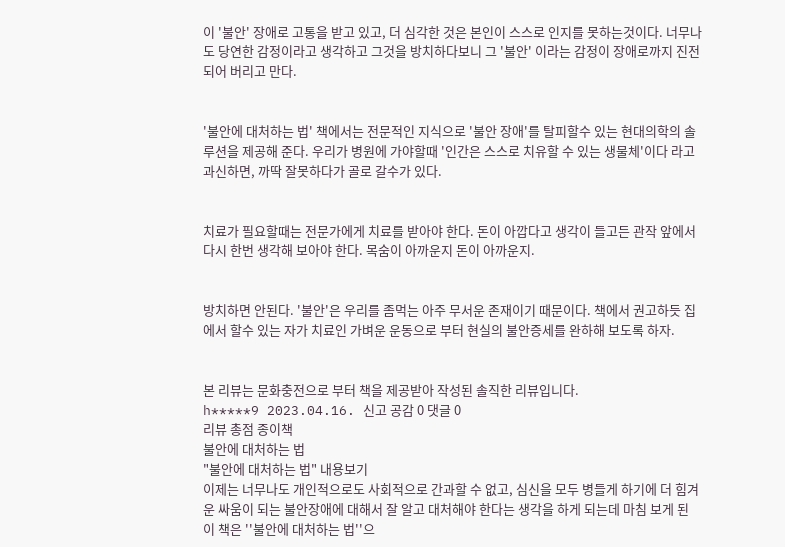이 '불안' 장애로 고통을 받고 있고, 더 심각한 것은 본인이 스스로 인지를 못하는것이다. 너무나도 당연한 감정이라고 생각하고 그것을 방치하다보니 그 '불안' 이라는 감정이 장애로까지 진전되어 버리고 만다.


'불안에 대처하는 법' 책에서는 전문적인 지식으로 '불안 장애'를 탈피할수 있는 현대의학의 솔루션을 제공해 준다. 우리가 병원에 가야할때 '인간은 스스로 치유할 수 있는 생물체'이다 라고 과신하면, 까딱 잘못하다가 골로 갈수가 있다.


치료가 필요할때는 전문가에게 치료를 받아야 한다. 돈이 아깝다고 생각이 들고든 관작 앞에서 다시 한번 생각해 보아야 한다. 목숨이 아까운지 돈이 아까운지.


방치하면 안된다. '불안'은 우리를 좀먹는 아주 무서운 존재이기 때문이다. 책에서 권고하듯 집에서 할수 있는 자가 치료인 가벼운 운동으로 부터 현실의 불안증세를 완하해 보도록 하자.


본 리뷰는 문화충전으로 부터 책을 제공받아 작성된 솔직한 리뷰입니다.
h*****9 2023.04.16. 신고 공감 0 댓글 0
리뷰 총점 종이책
불안에 대처하는 법
"불안에 대처하는 법" 내용보기
이제는 너무나도 개인적으로도 사회적으로 간과할 수 없고, 심신을 모두 병들게 하기에 더 힘겨운 싸움이 되는 불안장애에 대해서 잘 알고 대처해야 한다는 생각을 하게 되는데 마침 보게 된 이 책은 ''불안에 대처하는 법''으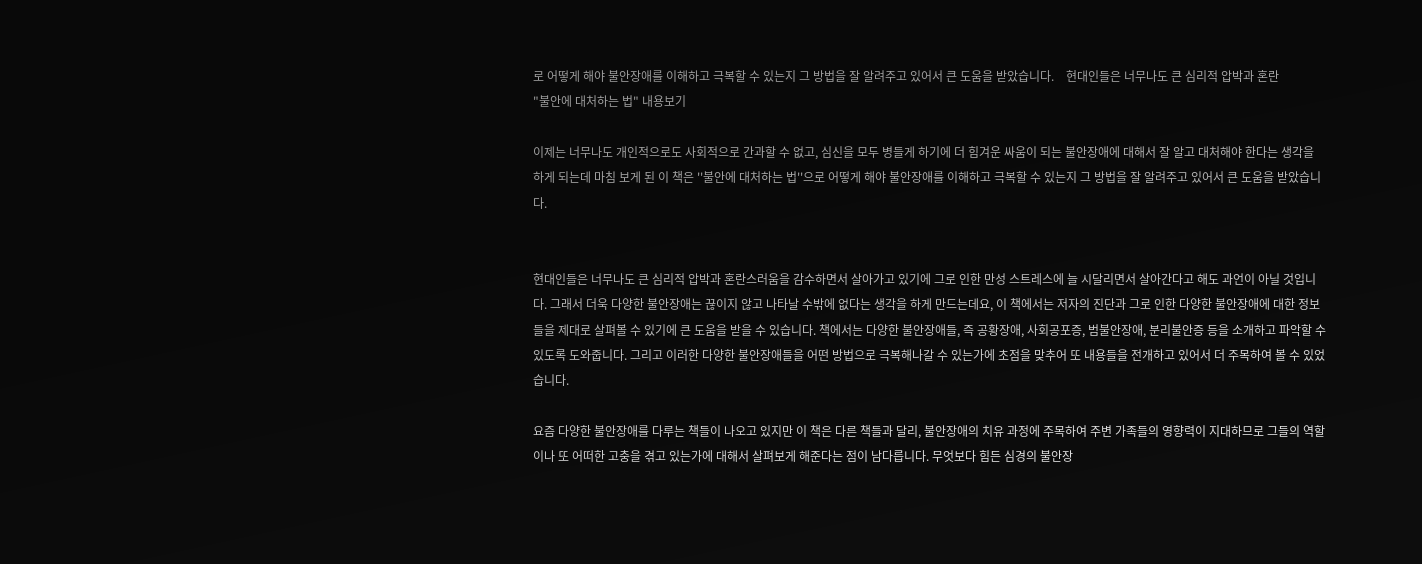로 어떻게 해야 불안장애를 이해하고 극복할 수 있는지 그 방법을 잘 알려주고 있어서 큰 도움을 받았습니다.    현대인들은 너무나도 큰 심리적 압박과 혼란
"불안에 대처하는 법" 내용보기

이제는 너무나도 개인적으로도 사회적으로 간과할 수 없고, 심신을 모두 병들게 하기에 더 힘겨운 싸움이 되는 불안장애에 대해서 잘 알고 대처해야 한다는 생각을 하게 되는데 마침 보게 된 이 책은 ''불안에 대처하는 법''으로 어떻게 해야 불안장애를 이해하고 극복할 수 있는지 그 방법을 잘 알려주고 있어서 큰 도움을 받았습니다.


현대인들은 너무나도 큰 심리적 압박과 혼란스러움을 감수하면서 살아가고 있기에 그로 인한 만성 스트레스에 늘 시달리면서 살아간다고 해도 과언이 아닐 것입니다. 그래서 더욱 다양한 불안장애는 끊이지 않고 나타날 수밖에 없다는 생각을 하게 만드는데요, 이 책에서는 저자의 진단과 그로 인한 다양한 불안장애에 대한 정보들을 제대로 살펴볼 수 있기에 큰 도움을 받을 수 있습니다. 책에서는 다양한 불안장애들, 즉 공황장애, 사회공포증, 범불안장애, 분리불안증 등을 소개하고 파악할 수 있도록 도와줍니다. 그리고 이러한 다양한 불안장애들을 어떤 방법으로 극복해나갈 수 있는가에 초점을 맞추어 또 내용들을 전개하고 있어서 더 주목하여 볼 수 있었습니다.

요즘 다양한 불안장애를 다루는 책들이 나오고 있지만 이 책은 다른 책들과 달리, 불안장애의 치유 과정에 주목하여 주변 가족들의 영향력이 지대하므로 그들의 역할이나 또 어떠한 고충을 겪고 있는가에 대해서 살펴보게 해준다는 점이 남다릅니다. 무엇보다 힘든 심경의 불안장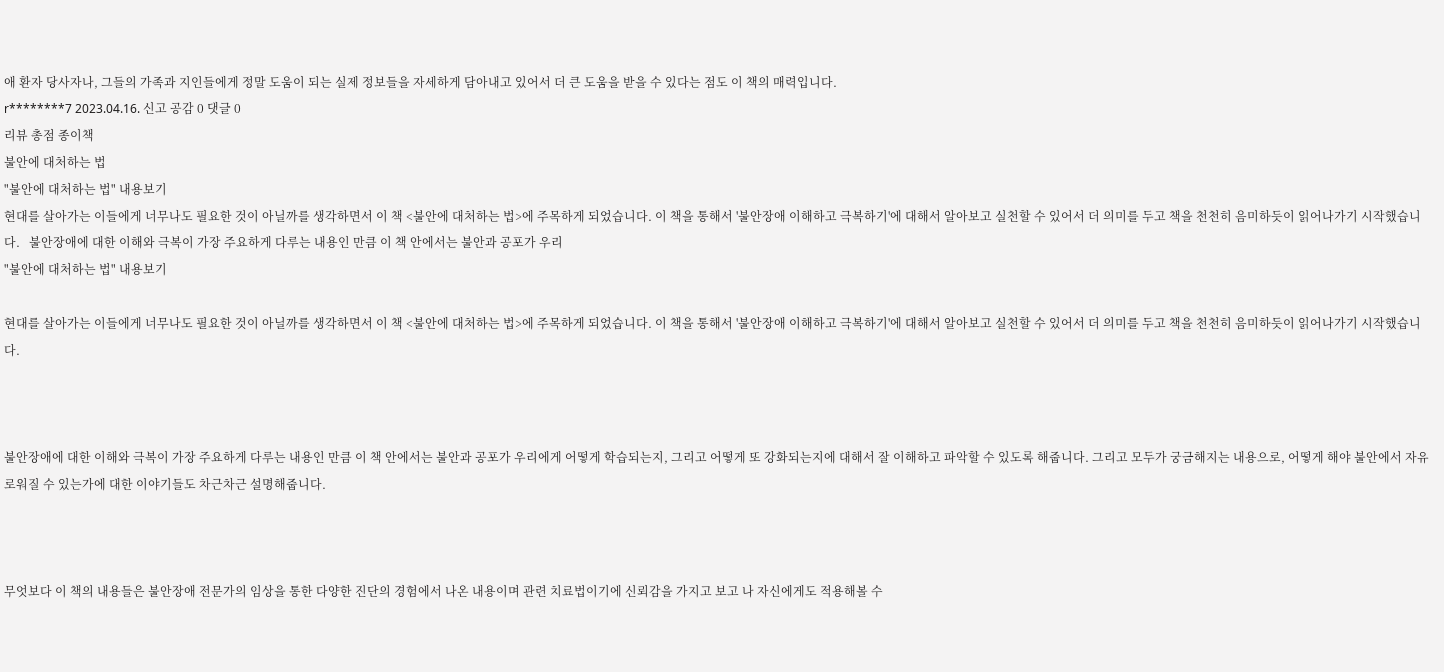애 환자 당사자나, 그들의 가족과 지인들에게 정말 도움이 되는 실제 정보들을 자세하게 담아내고 있어서 더 큰 도움을 받을 수 있다는 점도 이 책의 매력입니다.
r********7 2023.04.16. 신고 공감 0 댓글 0
리뷰 총점 종이책
불안에 대처하는 법
"불안에 대처하는 법" 내용보기
현대를 살아가는 이들에게 너무나도 필요한 것이 아닐까를 생각하면서 이 책 <불안에 대처하는 법>에 주목하게 되었습니다. 이 책을 통해서 '불안장애 이해하고 극복하기'에 대해서 알아보고 실천할 수 있어서 더 의미를 두고 책을 천천히 음미하듯이 읽어나가기 시작했습니다.   불안장애에 대한 이해와 극복이 가장 주요하게 다루는 내용인 만큼 이 책 안에서는 불안과 공포가 우리
"불안에 대처하는 법" 내용보기

현대를 살아가는 이들에게 너무나도 필요한 것이 아닐까를 생각하면서 이 책 <불안에 대처하는 법>에 주목하게 되었습니다. 이 책을 통해서 '불안장애 이해하고 극복하기'에 대해서 알아보고 실천할 수 있어서 더 의미를 두고 책을 천천히 음미하듯이 읽어나가기 시작했습니다.



불안장애에 대한 이해와 극복이 가장 주요하게 다루는 내용인 만큼 이 책 안에서는 불안과 공포가 우리에게 어떻게 학습되는지, 그리고 어떻게 또 강화되는지에 대해서 잘 이해하고 파악할 수 있도록 해줍니다. 그리고 모두가 궁금해지는 내용으로, 어떻게 해야 불안에서 자유로워질 수 있는가에 대한 이야기들도 차근차근 설명해줍니다.



무엇보다 이 책의 내용들은 불안장애 전문가의 임상을 통한 다양한 진단의 경험에서 나온 내용이며 관련 치료법이기에 신뢰감을 가지고 보고 나 자신에게도 적용해볼 수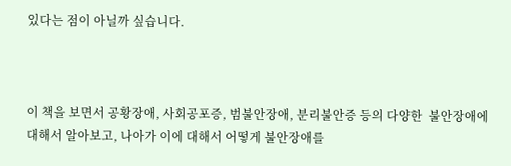있다는 점이 아닐까 싶습니다.



이 책을 보면서 공황장애, 사회공포증, 범불안장애, 분리불안증 등의 다양한  불안장애에 대해서 알아보고, 나아가 이에 대해서 어떻게 불안장애를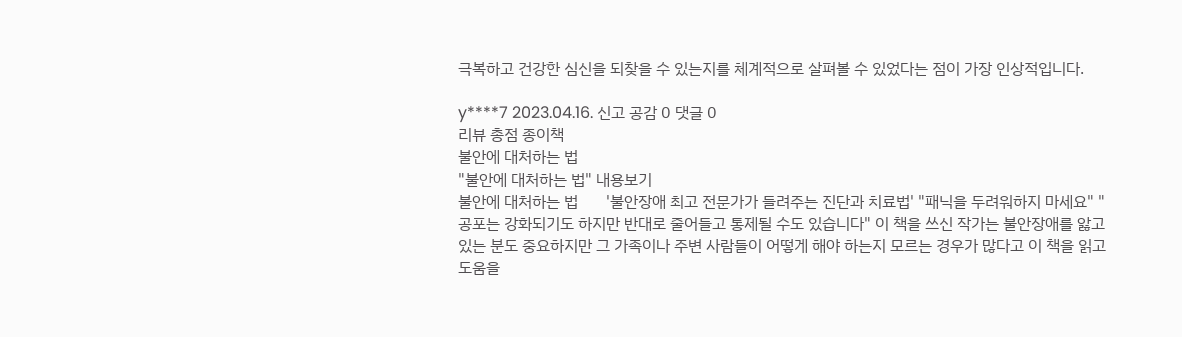극복하고 건강한 심신을 되찾을 수 있는지를 체계적으로 살펴볼 수 있었다는 점이 가장 인상적입니다.

y****7 2023.04.16. 신고 공감 0 댓글 0
리뷰 총점 종이책
불안에 대처하는 법
"불안에 대처하는 법" 내용보기
불안에 대처하는 법       '불안장애 최고 전문가가 들려주는 진단과 치료법' "패닉을 두려워하지 마세요" "공포는 강화되기도 하지만 반대로 줄어들고 통제될 수도 있습니다" 이 책을 쓰신 작가는 불안장애를 앓고 있는 분도 중요하지만 그 가족이나 주변 사람들이 어떻게 해야 하는지 모르는 경우가 많다고 이 책을 읽고 도움을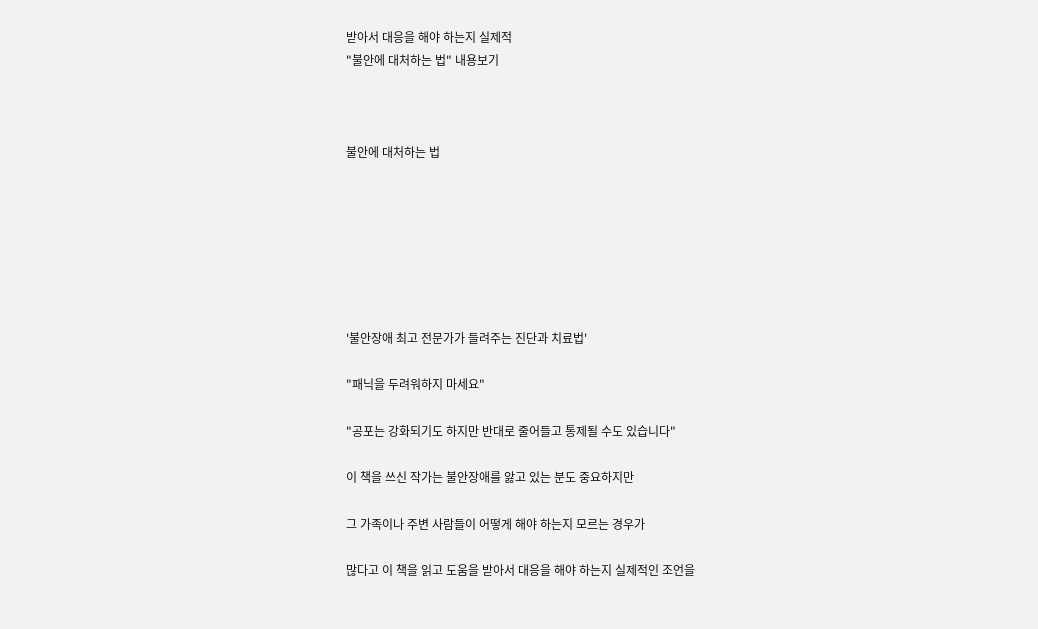받아서 대응을 해야 하는지 실제적
"불안에 대처하는 법" 내용보기



불안에 대처하는 법







'불안장애 최고 전문가가 들려주는 진단과 치료법'

"패닉을 두려워하지 마세요"

"공포는 강화되기도 하지만 반대로 줄어들고 통제될 수도 있습니다"

이 책을 쓰신 작가는 불안장애를 앓고 있는 분도 중요하지만

그 가족이나 주변 사람들이 어떻게 해야 하는지 모르는 경우가

많다고 이 책을 읽고 도움을 받아서 대응을 해야 하는지 실제적인 조언을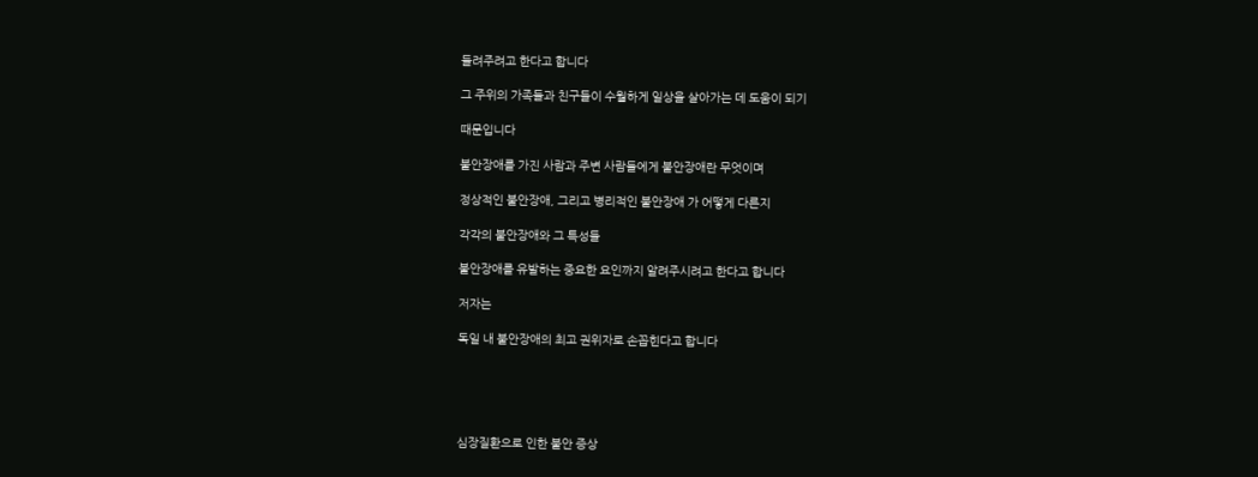들려주려고 한다고 합니다

그 주위의 가족들과 친구들이 수월하게 일상을 살아가는 데 도움이 되기

때문입니다

불안장애를 가진 사람과 주변 사람들에게 불안장애란 무엇이며

정상적인 불안장애, 그리고 병리적인 불안장애 가 어떻게 다른지

각각의 불안장애와 그 특성들

불안장애를 유발하는 중요한 요인까지 알려주시려고 한다고 합니다

저자는

독일 내 불안장애의 최고 권위자로 손꼽힌다고 합니다





심장질환으로 인한 불안 증상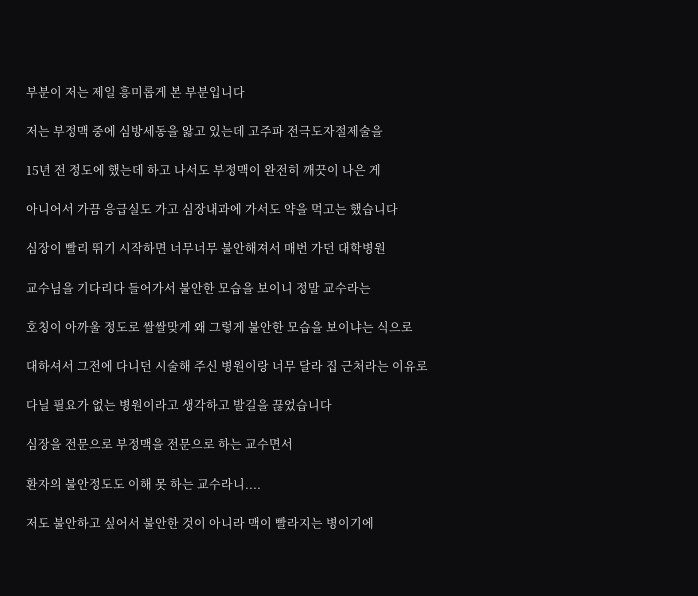부분이 저는 제일 흥미롭게 본 부분입니다

저는 부정맥 중에 심방세동을 앓고 있는데 고주파 전극도자절제술을

15년 전 정도에 했는데 하고 나서도 부정맥이 완전히 깨끗이 나은 게

아니어서 가끔 응급실도 가고 심장내과에 가서도 약을 먹고는 했습니다

심장이 빨리 뛰기 시작하면 너무너무 불안해져서 매번 가던 대학병원

교수님을 기다리다 들어가서 불안한 모습을 보이니 정말 교수라는

호칭이 아까울 정도로 쌀쌀맞게 왜 그렇게 불안한 모습을 보이냐는 식으로

대하셔서 그전에 다니던 시술해 주신 병원이랑 너무 달라 집 근처라는 이유로

다닐 필요가 없는 병원이라고 생각하고 발길을 끊었습니다

심장을 전문으로 부정맥을 전문으로 하는 교수면서

환자의 불안정도도 이해 못 하는 교수라니....

저도 불안하고 싶어서 불안한 것이 아니라 맥이 빨라지는 병이기에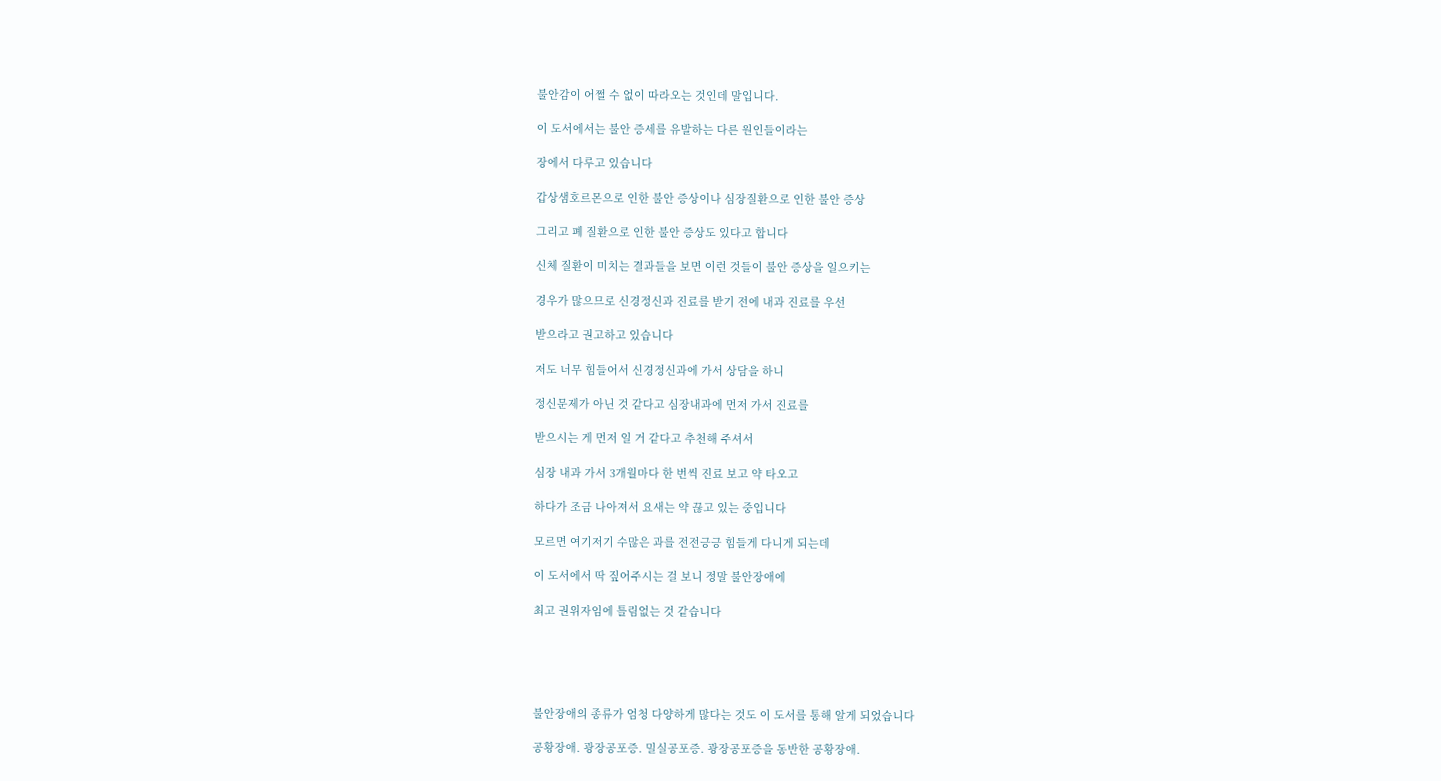불안감이 어쩔 수 없이 따라오는 것인데 말입니다.

이 도서에서는 불안 증세를 유발하는 다른 원인들이라는

장에서 다루고 있습니다

갑상샘호르몬으로 인한 불안 증상이나 심장질환으로 인한 불안 증상

그리고 폐 질환으로 인한 불안 증상도 있다고 합니다

신체 질환이 미치는 결과들을 보면 이런 것들이 불안 증상을 일으키는

경우가 많으므로 신경정신과 진료를 받기 전에 내과 진료를 우선

받으라고 권고하고 있습니다

저도 너무 힘들어서 신경정신과에 가서 상담을 하니

정신문제가 아닌 것 같다고 심장내과에 먼저 가서 진료를

받으시는 게 먼저 일 거 같다고 추천해 주셔서

심장 내과 가서 3개월마다 한 번씩 진료 보고 약 타오고

하다가 조금 나아져서 요새는 약 끊고 있는 중입니다

모르면 여기저기 수많은 과를 전전긍긍 힘들게 다니게 되는데

이 도서에서 딱 짚어주시는 걸 보니 정말 불안장애에

최고 권위자임에 틀림없는 것 같습니다





불안장애의 종류가 엄청 다양하게 많다는 것도 이 도서를 통해 알게 되었습니다

공황장애. 광장공포증. 밀실공포증. 광장공포증을 동반한 공황장애.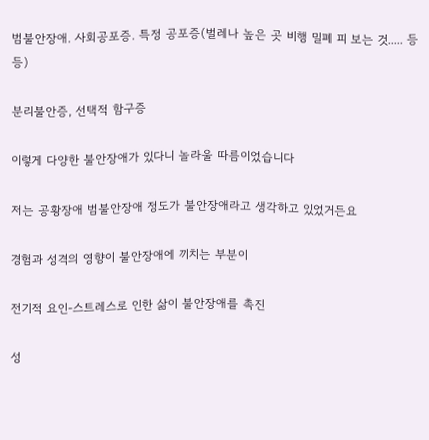범불안장애. 사회공포증. 특정 공포증(벌레나 높은 곳 비행 밀폐 피 보는 것..... 등등)

분리불안증, 선택적 함구증

이렇게 다양한 불안장애가 있다니 놀라울 따름이었습니다

저는 공황장애 범불안장애 정도가 불안장애라고 생각하고 있었거든요

경험과 성격의 영향이 불안장애에 끼치는 부분이

전기적 요인-스트레스로 인한 삶이 불안장애를 촉진

성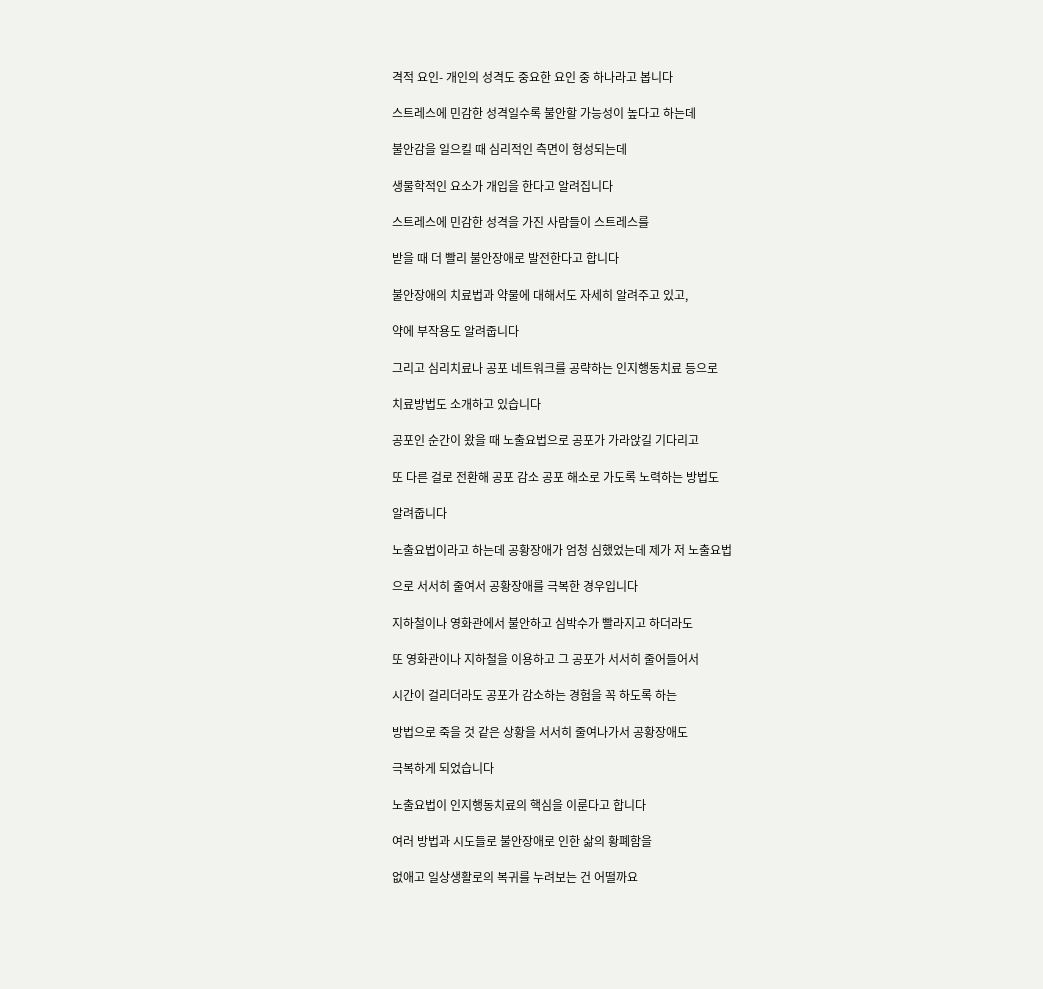격적 요인- 개인의 성격도 중요한 요인 중 하나라고 봅니다

스트레스에 민감한 성격일수록 불안할 가능성이 높다고 하는데

불안감을 일으킬 때 심리적인 측면이 형성되는데

생물학적인 요소가 개입을 한다고 알려집니다

스트레스에 민감한 성격을 가진 사람들이 스트레스를

받을 때 더 빨리 불안장애로 발전한다고 합니다

불안장애의 치료법과 약물에 대해서도 자세히 알려주고 있고,

약에 부작용도 알려줍니다

그리고 심리치료나 공포 네트워크를 공략하는 인지행동치료 등으로

치료방법도 소개하고 있습니다

공포인 순간이 왔을 때 노출요법으로 공포가 가라앉길 기다리고

또 다른 걸로 전환해 공포 감소 공포 해소로 가도록 노력하는 방법도

알려줍니다

노출요법이라고 하는데 공황장애가 엄청 심했었는데 제가 저 노출요법

으로 서서히 줄여서 공황장애를 극복한 경우입니다

지하철이나 영화관에서 불안하고 심박수가 빨라지고 하더라도

또 영화관이나 지하철을 이용하고 그 공포가 서서히 줄어들어서

시간이 걸리더라도 공포가 감소하는 경험을 꼭 하도록 하는

방법으로 죽을 것 같은 상황을 서서히 줄여나가서 공황장애도

극복하게 되었습니다

노출요법이 인지행동치료의 핵심을 이룬다고 합니다

여러 방법과 시도들로 불안장애로 인한 삶의 황폐함을

없애고 일상생활로의 복귀를 누려보는 건 어떨까요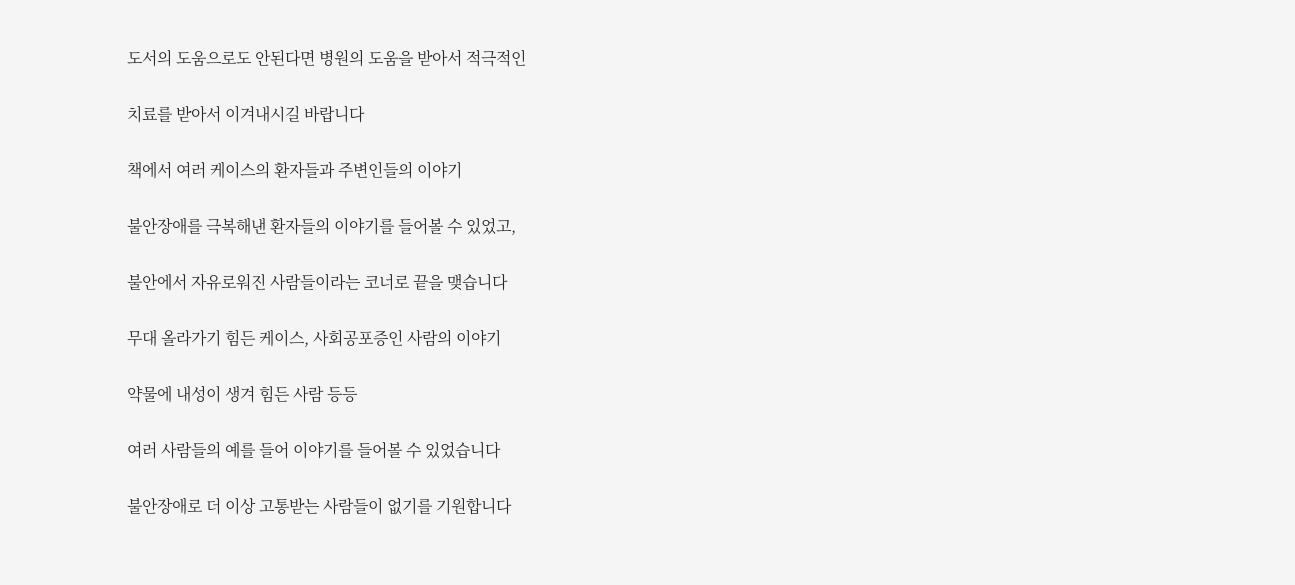도서의 도움으로도 안된다면 병원의 도움을 받아서 적극적인

치료를 받아서 이겨내시길 바랍니다

책에서 여러 케이스의 환자들과 주변인들의 이야기

불안장애를 극복해낸 환자들의 이야기를 들어볼 수 있었고,

불안에서 자유로워진 사람들이라는 코너로 끝을 맺습니다

무대 올라가기 힘든 케이스, 사회공포증인 사람의 이야기

약물에 내성이 생겨 힘든 사람 등등

여러 사람들의 예를 들어 이야기를 들어볼 수 있었습니다

불안장애로 더 이상 고통받는 사람들이 없기를 기원합니다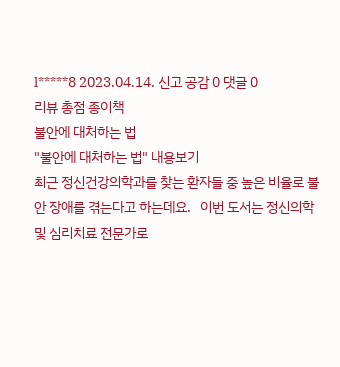l*****8 2023.04.14. 신고 공감 0 댓글 0
리뷰 총점 종이책
불안에 대처하는 법
"불안에 대처하는 법" 내용보기
최근 정신건강의학과를 찾는 환자들 중 높은 비율로 불안 장애를 겪는다고 하는데요.   이번 도서는 정신의학 및 심리치료 전문가로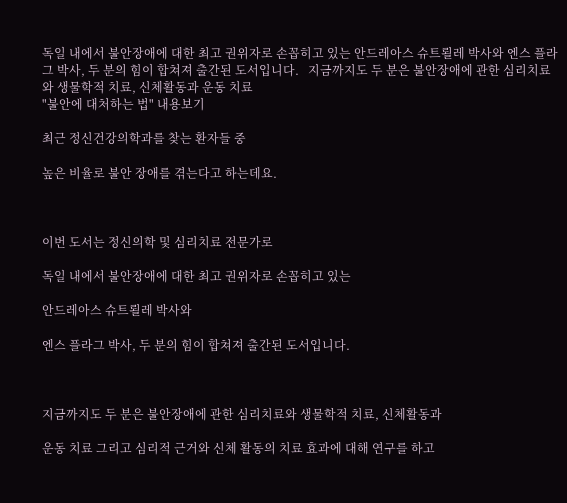독일 내에서 불안장애에 대한 최고 권위자로 손꼽히고 있는 안드레아스 슈트뢸레 박사와 엔스 플라그 박사, 두 분의 힘이 합쳐져 출간된 도서입니다.   지금까지도 두 분은 불안장애에 관한 심리치료와 생물학적 치료, 신체활동과 운동 치료
"불안에 대처하는 법" 내용보기

최근 정신건강의학과를 찾는 환자들 중

높은 비율로 불안 장애를 겪는다고 하는데요.



이번 도서는 정신의학 및 심리치료 전문가로

독일 내에서 불안장애에 대한 최고 권위자로 손꼽히고 있는

안드레아스 슈트뢸레 박사와

엔스 플라그 박사, 두 분의 힘이 합쳐져 출간된 도서입니다.



지금까지도 두 분은 불안장애에 관한 심리치료와 생물학적 치료, 신체활동과

운동 치료 그리고 심리적 근거와 신체 활동의 치료 효과에 대해 연구를 하고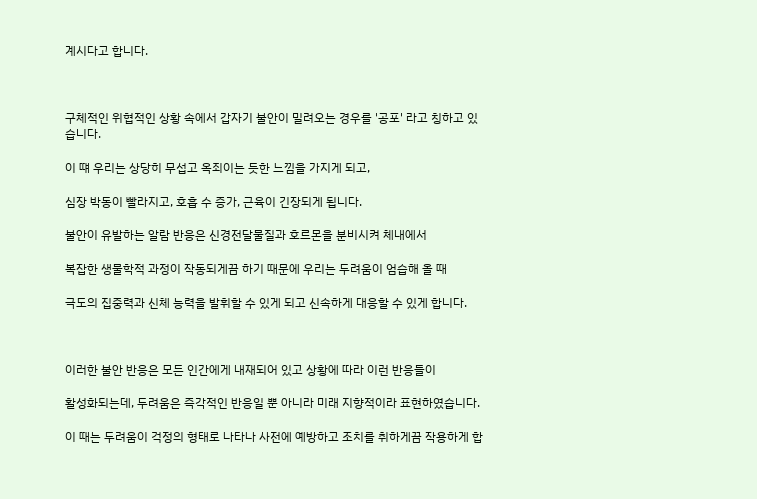계시다고 합니다.



구체적인 위협적인 상황 속에서 갑자기 불안이 밀려오는 경우를 '공포' 라고 칭하고 있습니다.

이 떄 우리는 상당히 무섭고 옥죄이는 듯한 느낌을 가지게 되고,

심장 박동이 빨라지고, 호흡 수 증가, 근육이 긴장되게 됩니다.

불안이 유발하는 알람 반응은 신경전달물질과 호르몬을 분비시켜 체내에서

복잡한 생물학적 과정이 작동되게끔 하기 때문에 우리는 두려움이 엄습해 올 때

극도의 집중력과 신체 능력을 발휘할 수 있게 되고 신속하게 대응할 수 있게 합니다.



이러한 불안 반응은 모든 인간에게 내재되어 있고 상황에 따라 이런 반응들이

활성화되는데, 두려움은 즉각적인 반응일 뿐 아니라 미래 지향적이라 표현하였습니다.

이 때는 두려움이 걱정의 형태로 나타나 사전에 예방하고 조치를 취하게끔 작용하게 합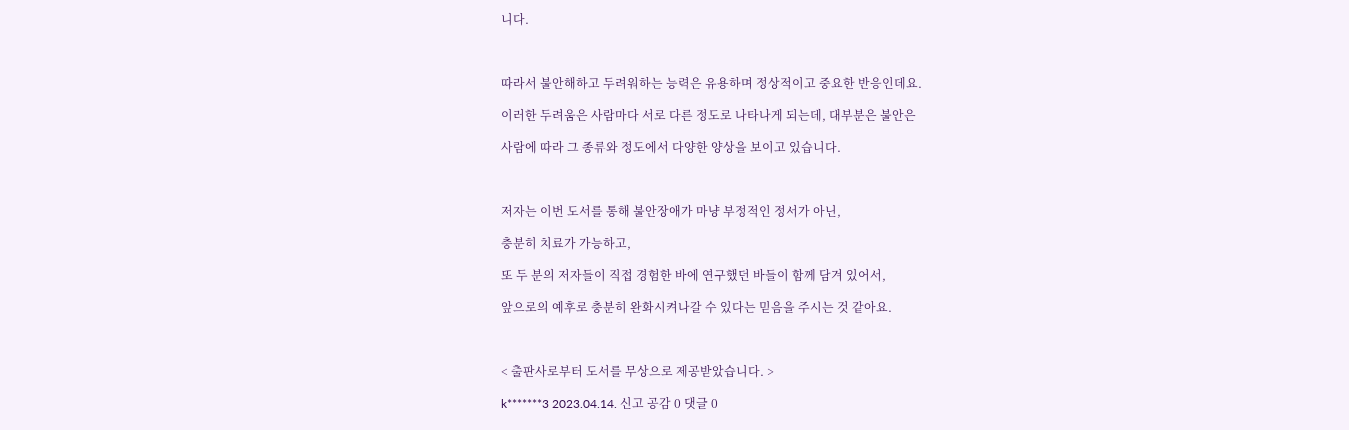니다.



따라서 불안해하고 두려워하는 능력은 유용하며 정상적이고 중요한 반응인데요.

이러한 두려움은 사람마다 서로 다른 정도로 나타나게 되는데, 대부분은 불안은

사람에 따라 그 종류와 정도에서 다양한 양상을 보이고 있습니다.



저자는 이번 도서를 통해 불안장애가 마냥 부정적인 정서가 아닌,

충분히 치료가 가능하고,

또 두 분의 저자들이 직접 경험한 바에 연구했던 바들이 함께 담겨 있어서,

앞으로의 예후로 충분히 완화시켜나갈 수 있다는 믿음을 주시는 것 같아요.



< 출판사로부터 도서를 무상으로 제공받았습니다. >

k*******3 2023.04.14. 신고 공감 0 댓글 0